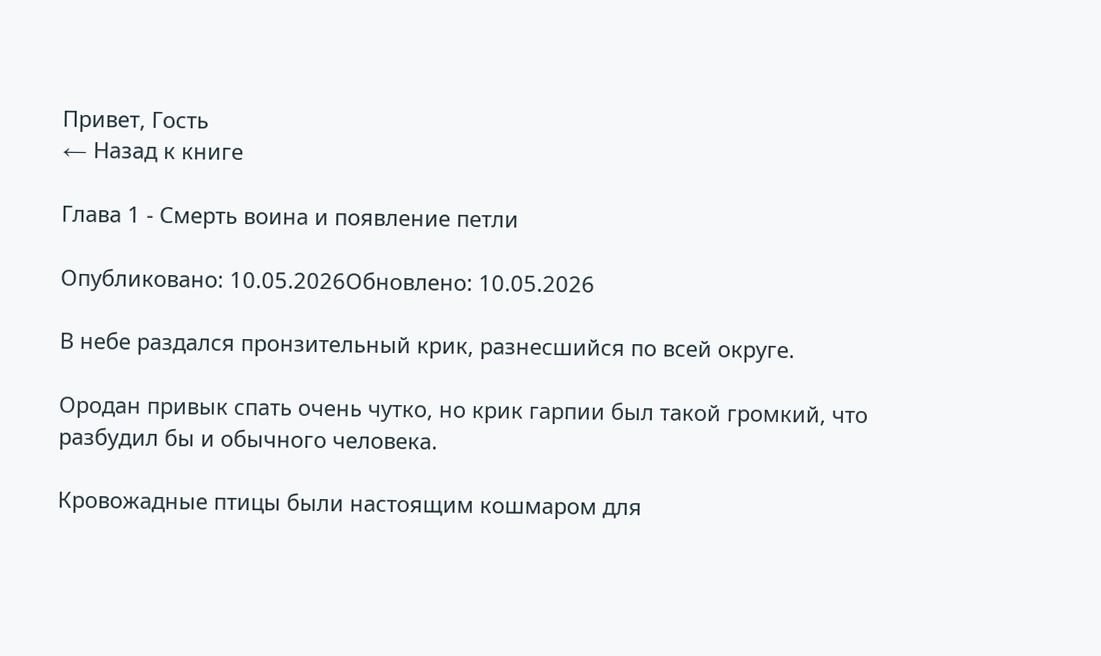Привет, Гость
← Назад к книге

Глава 1 - Смерть воина и появление петли

Опубликовано: 10.05.2026Обновлено: 10.05.2026

В небе раздался пронзительный крик, разнесшийся по всей округе.

Ородан привык спать очень чутко, но крик гарпии был такой громкий, что разбудил бы и обычного человека.

Кровожадные птицы были настоящим кошмаром для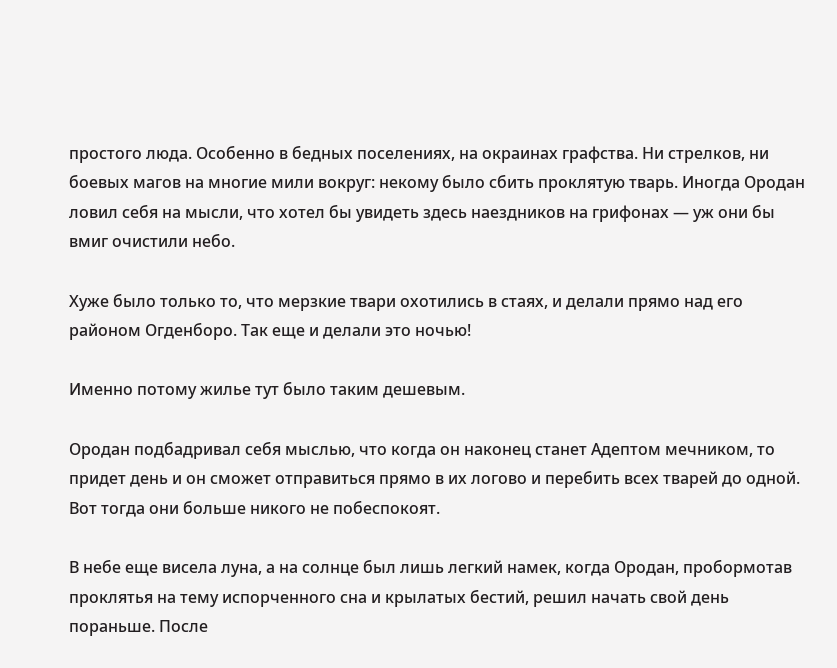простого люда. Особенно в бедных поселениях, на окраинах графства. Ни стрелков, ни боевых магов на многие мили вокруг: некому было сбить проклятую тварь. Иногда Ородан ловил себя на мысли, что хотел бы увидеть здесь наездников на грифонах — уж они бы вмиг очистили небо.

Хуже было только то, что мерзкие твари охотились в стаях, и делали прямо над его районом Огденборо. Так еще и делали это ночью!

Именно потому жилье тут было таким дешевым.

Ородан подбадривал себя мыслью, что когда он наконец станет Адептом мечником, то придет день и он сможет отправиться прямо в их логово и перебить всех тварей до одной. Вот тогда они больше никого не побеспокоят.

В небе еще висела луна, а на солнце был лишь легкий намек, когда Ородан, пробормотав проклятья на тему испорченного сна и крылатых бестий, решил начать свой день пораньше. После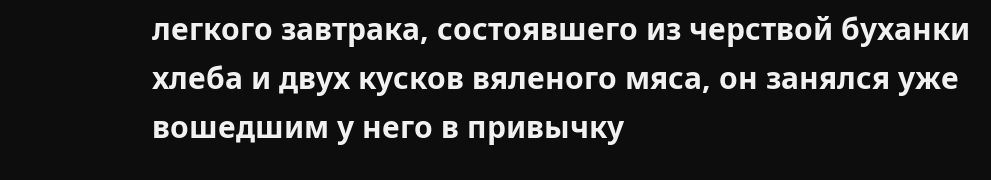легкого завтрака, состоявшего из черствой буханки хлеба и двух кусков вяленого мяса, он занялся уже вошедшим у него в привычку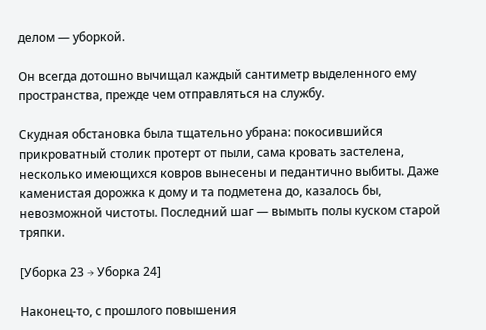делом — уборкой.

Он всегда дотошно вычищал каждый сантиметр выделенного ему пространства, прежде чем отправляться на службу.

Скудная обстановка была тщательно убрана: покосившийся прикроватный столик протерт от пыли, сама кровать застелена, несколько имеющихся ковров вынесены и педантично выбиты. Даже каменистая дорожка к дому и та подметена до, казалось бы, невозможной чистоты. Последний шаг — вымыть полы куском старой тряпки.

[Уборка 23 → Уборка 24]

Наконец-то, с прошлого повышения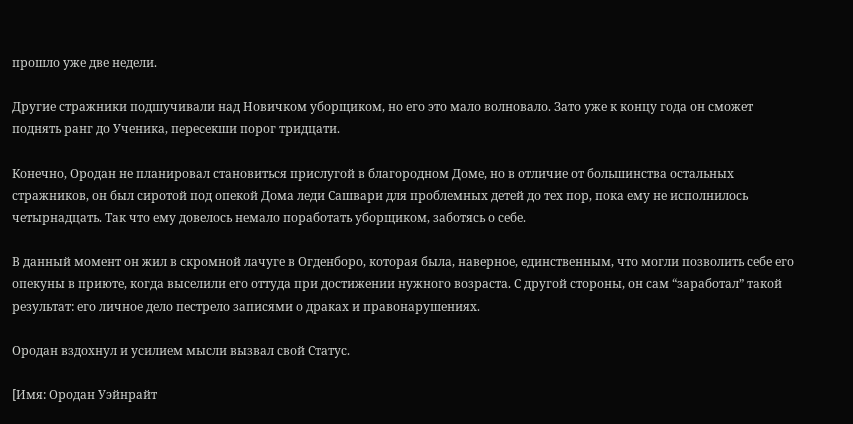прошло уже две недели.

Другие стражники подшучивали над Новичком уборщиком, но его это мало волновало. Зато уже к концу года он сможет поднять ранг до Ученика, пересекши порог тридцати.

Конечно, Ородан не планировал становиться прислугой в благородном Доме, но в отличие от большинства остальных стражников, он был сиротой под опекой Дома леди Сашвари для проблемных детей до тех пор, пока ему не исполнилось четырнадцать. Так что ему довелось немало поработать уборщиком, заботясь о себе.

В данный момент он жил в скромной лачуге в Огденборо, которая была, наверное, единственным, что могли позволить себе его опекуны в приюте, когда выселили его оттуда при достижении нужного возраста. С другой стороны, он сам “заработал” такой результат: его личное дело пестрело записями о драках и правонарушениях.

Ородан вздохнул и усилием мысли вызвал свой Статус.

[Имя: Ородан Уэйнрайт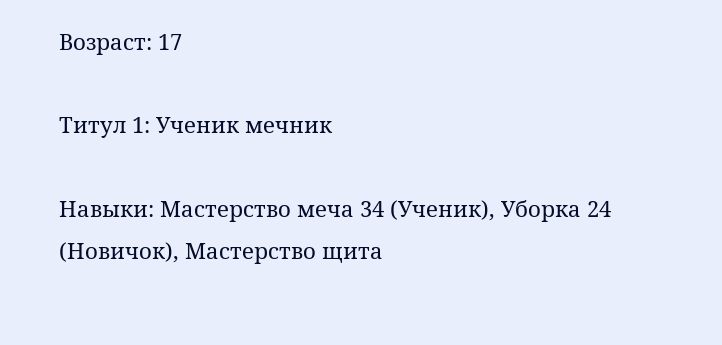Возраст: 17

Титул 1: Ученик мечник

Навыки: Мастерство меча 34 (Ученик), Уборка 24 (Новичок), Мастерство щита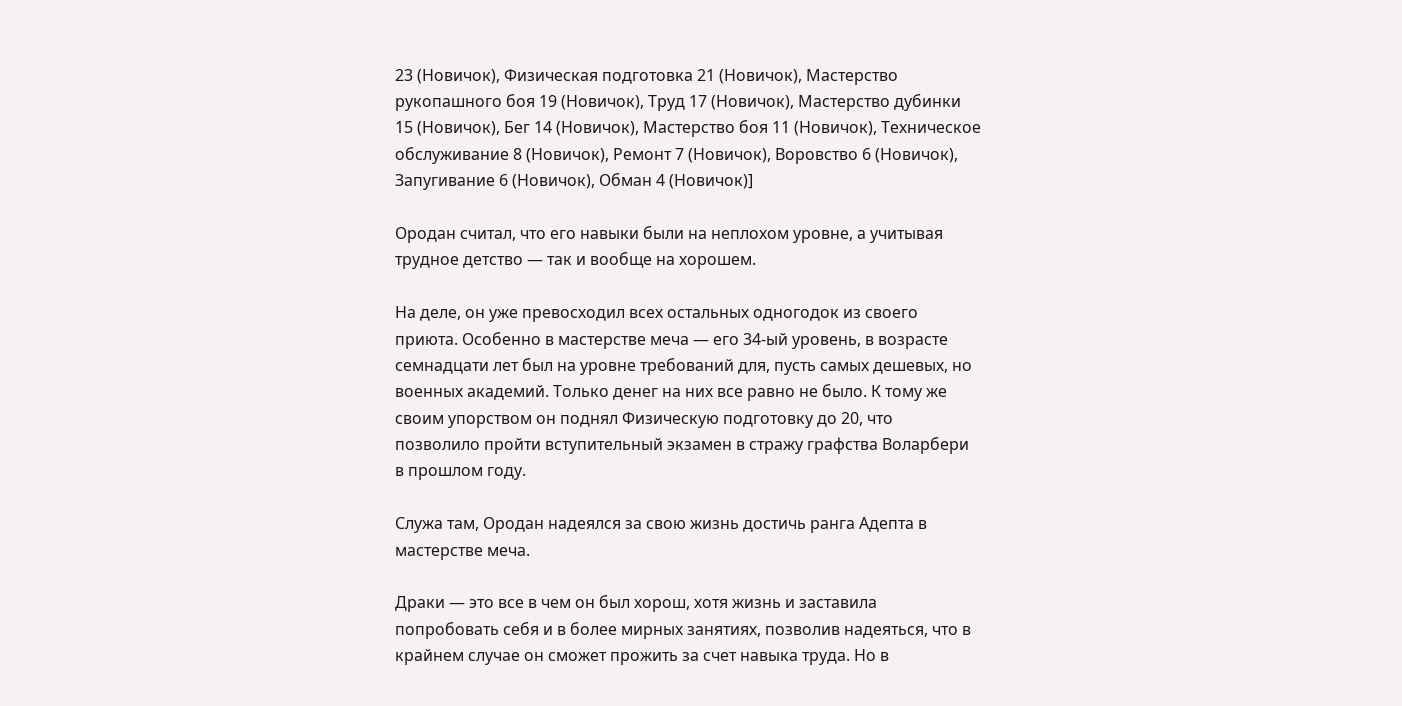23 (Новичок), Физическая подготовка 21 (Новичок), Мастерство рукопашного боя 19 (Новичок), Труд 17 (Новичок), Мастерство дубинки 15 (Новичок), Бег 14 (Новичок), Мастерство боя 11 (Новичок), Техническое обслуживание 8 (Новичок), Ремонт 7 (Новичок), Воровство 6 (Новичок), Запугивание 6 (Новичок), Обман 4 (Новичок)]

Ородан считал, что его навыки были на неплохом уровне, а учитывая трудное детство — так и вообще на хорошем.

На деле, он уже превосходил всех остальных одногодок из своего приюта. Особенно в мастерстве меча — его 34-ый уровень, в возрасте семнадцати лет был на уровне требований для, пусть самых дешевых, но военных академий. Только денег на них все равно не было. К тому же своим упорством он поднял Физическую подготовку до 20, что позволило пройти вступительный экзамен в стражу графства Воларбери в прошлом году.

Служа там, Ородан надеялся за свою жизнь достичь ранга Адепта в мастерстве меча.

Драки — это все в чем он был хорош, хотя жизнь и заставила попробовать себя и в более мирных занятиях, позволив надеяться, что в крайнем случае он сможет прожить за счет навыка труда. Но в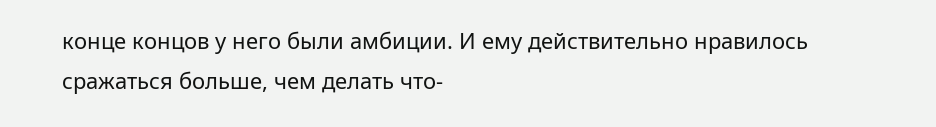конце концов у него были амбиции. И ему действительно нравилось сражаться больше, чем делать что-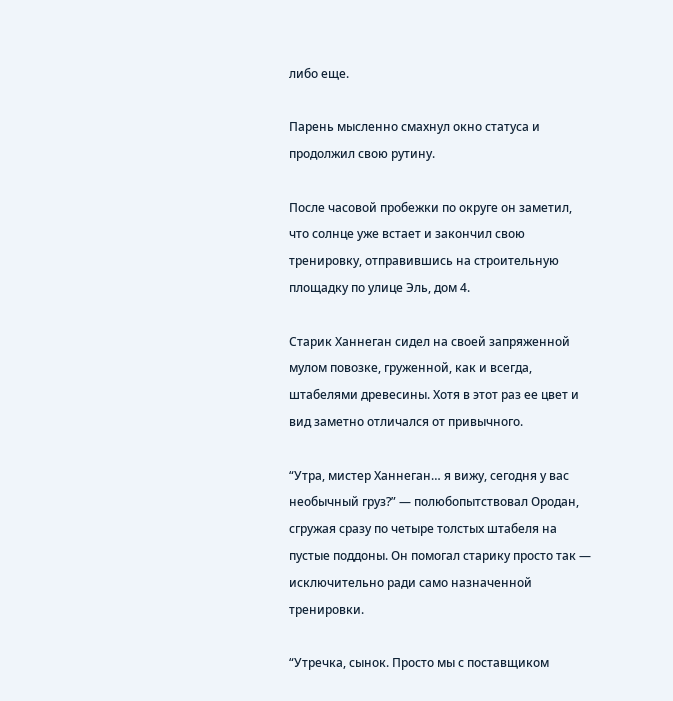либо еще.

Парень мысленно смахнул окно статуса и продолжил свою рутину.

После часовой пробежки по округе он заметил, что солнце уже встает и закончил свою тренировку, отправившись на строительную площадку по улице Эль, дом 4.

Старик Ханнеган сидел на своей запряженной мулом повозке, груженной, как и всегда, штабелями древесины. Хотя в этот раз ее цвет и вид заметно отличался от привычного.

“Утра, мистер Ханнеган… я вижу, сегодня у вас необычный груз?” — полюбопытствовал Ородан, сгружая сразу по четыре толстых штабеля на пустые поддоны. Он помогал старику просто так — исключительно ради само назначенной тренировки.

“Утречка, сынок. Просто мы с поставщиком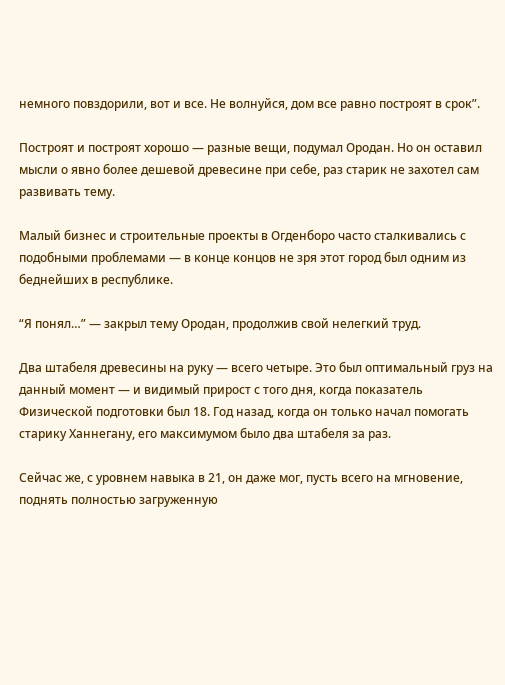немного повздорили, вот и все. Не волнуйся, дом все равно построят в срок”.

Построят и построят хорошо — разные вещи, подумал Ородан. Но он оставил мысли о явно более дешевой древесине при себе, раз старик не захотел сам развивать тему.

Малый бизнес и строительные проекты в Огденборо часто сталкивались с подобными проблемами — в конце концов не зря этот город был одним из беднейших в республике.

“Я понял…” — закрыл тему Ородан, продолжив свой нелегкий труд.

Два штабеля древесины на руку — всего четыре. Это был оптимальный груз на данный момент — и видимый прирост с того дня, когда показатель Физической подготовки был 18. Год назад, когда он только начал помогать старику Ханнегану, его максимумом было два штабеля за раз.

Сейчас же, с уровнем навыка в 21, он даже мог, пусть всего на мгновение, поднять полностью загруженную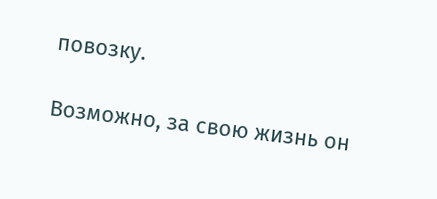повозку.

Возможно, за свою жизнь он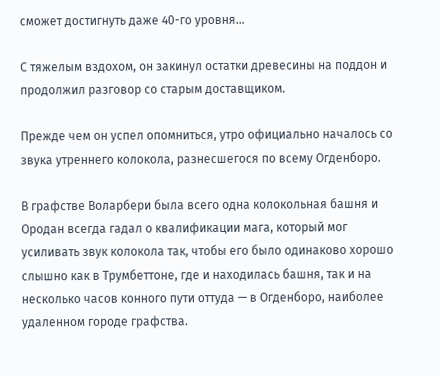сможет достигнуть даже 40-го уровня…

С тяжелым вздохом, он закинул остатки древесины на поддон и продолжил разговор со старым доставщиком.

Прежде чем он успел опомниться, утро официально началось со звука утреннего колокола, разнесшегося по всему Огденборо.

В графстве Воларбери была всего одна колокольная башня и Ородан всегда гадал о квалификации мага, который мог усиливать звук колокола так, чтобы его было одинаково хорошо слышно как в Трумбеттоне, где и находилась башня, так и на несколько часов конного пути оттуда — в Огденборо, наиболее удаленном городе графства.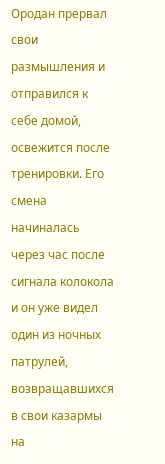Ородан прервал свои размышления и отправился к себе домой, освежится после тренировки. Его смена начиналась через час после сигнала колокола и он уже видел один из ночных патрулей, возвращавшихся в свои казармы на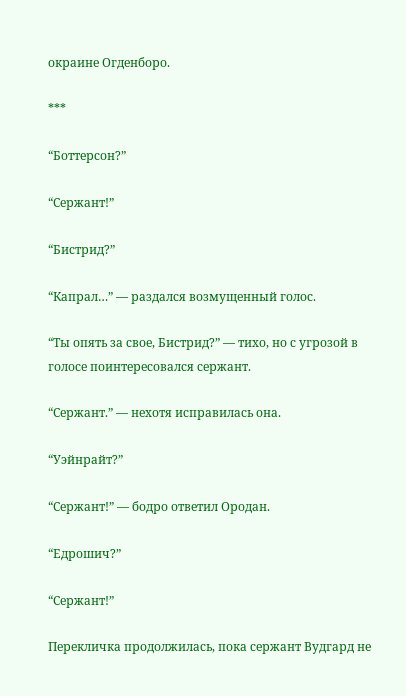окраине Огденборо.

***

“Боттерсон?”

“Сержант!”

“Бистрид?”

“Капрал…” — раздался возмущенный голос.

“Ты опять за свое, Бистрид?” — тихо, но с угрозой в голосе поинтересовался сержант.

“Сержант.” — нехотя исправилась она.

“Уэйнрайт?”

“Сержант!” — бодро ответил Ородан.

“Едрошич?”

“Сержант!”

Перекличка продолжилась, пока сержант Вудгард не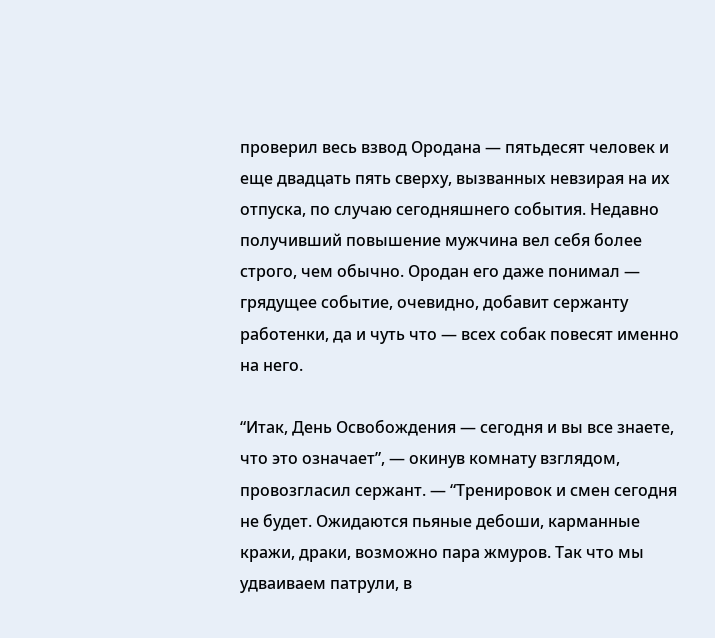проверил весь взвод Ородана — пятьдесят человек и еще двадцать пять сверху, вызванных невзирая на их отпуска, по случаю сегодняшнего события. Недавно получивший повышение мужчина вел себя более строго, чем обычно. Ородан его даже понимал — грядущее событие, очевидно, добавит сержанту работенки, да и чуть что — всех собак повесят именно на него.

“Итак, День Освобождения — сегодня и вы все знаете, что это означает”, — окинув комнату взглядом, провозгласил сержант. — “Тренировок и смен сегодня не будет. Ожидаются пьяные дебоши, карманные кражи, драки, возможно пара жмуров. Так что мы удваиваем патрули, в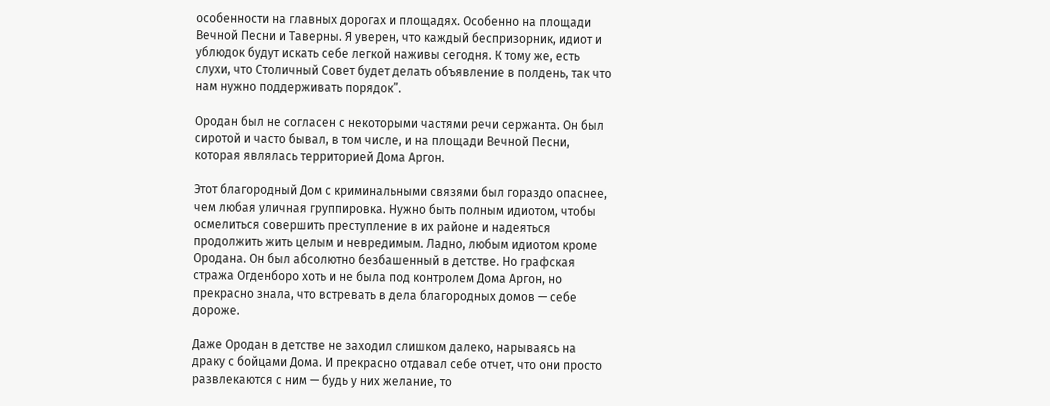особенности на главных дорогах и площадях. Особенно на площади Вечной Песни и Таверны. Я уверен, что каждый беспризорник, идиот и ублюдок будут искать себе легкой наживы сегодня. К тому же, есть слухи, что Столичный Совет будет делать объявление в полдень, так что нам нужно поддерживать порядок”.

Ородан был не согласен с некоторыми частями речи сержанта. Он был сиротой и часто бывал, в том числе, и на площади Вечной Песни, которая являлась территорией Дома Аргон.

Этот благородный Дом с криминальными связями был гораздо опаснее, чем любая уличная группировка. Нужно быть полным идиотом, чтобы осмелиться совершить преступление в их районе и надеяться продолжить жить целым и невредимым. Ладно, любым идиотом кроме Ородана. Он был абсолютно безбашенный в детстве. Но графская стража Огденборо хоть и не была под контролем Дома Аргон, но прекрасно знала, что встревать в дела благородных домов — себе дороже.

Даже Ородан в детстве не заходил слишком далеко, нарываясь на драку с бойцами Дома. И прекрасно отдавал себе отчет, что они просто развлекаются с ним — будь у них желание, то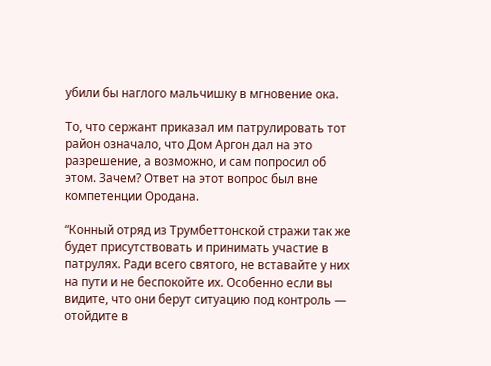убили бы наглого мальчишку в мгновение ока.

То, что сержант приказал им патрулировать тот район означало, что Дом Аргон дал на это разрешение, а возможно, и сам попросил об этом. Зачем? Ответ на этот вопрос был вне компетенции Ородана.

“Конный отряд из Трумбеттонской стражи так же будет присутствовать и принимать участие в патрулях. Ради всего святого, не вставайте у них на пути и не беспокойте их. Особенно если вы видите, что они берут ситуацию под контроль — отойдите в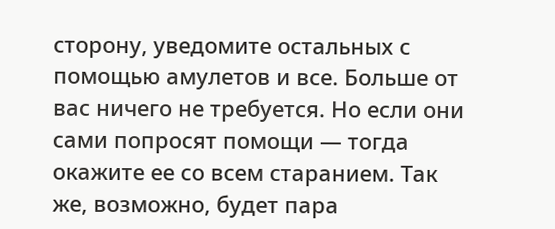сторону, уведомите остальных с помощью амулетов и все. Больше от вас ничего не требуется. Но если они сами попросят помощи — тогда окажите ее со всем старанием. Так же, возможно, будет пара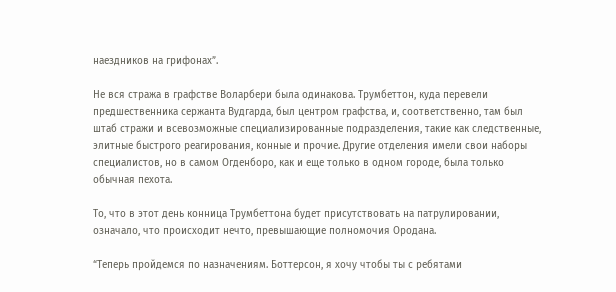наездников на грифонах”.

Не вся стража в графстве Воларбери была одинакова. Трумбеттон, куда перевели предшественника сержанта Вудгарда, был центром графства, и, соответственно, там был штаб стражи и всевозможные специализированные подразделения, такие как следственные, элитные быстрого реагирования, конные и прочие. Другие отделения имели свои наборы специалистов, но в самом Огденборо, как и еще только в одном городе, была только обычная пехота.

То, что в этот день конница Трумбеттона будет присутствовать на патрулировании, означало, что происходит нечто, превышающие полномочия Ородана.

“Теперь пройдемся по назначениям. Боттерсон, я хочу чтобы ты с ребятами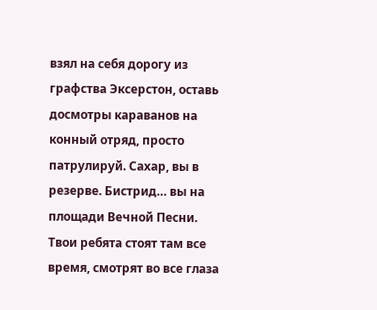взял на себя дорогу из графства Эксерстон, оставь досмотры караванов на конный отряд, просто патрулируй. Сахар, вы в резерве. Бистрид… вы на площади Вечной Песни. Твои ребята стоят там все время, смотрят во все глаза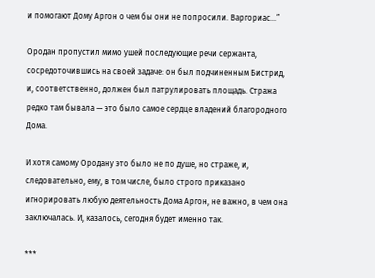и помогают Дому Аргон о чем бы они не попросили. Варгориас…”

Ородан пропустил мимо ушей последующие речи сержанта, сосредоточившись на своей задаче: он был подчиненным Бистрид, и, соответственно, должен был патрулировать площадь. Стража редко там бывала — это было самое сердце владений благородного Дома.

И хотя самому Ородану это было не по душе, но страже, и, следовательно, ему, в том числе, было строго приказано игнорировать любую деятельность Дома Аргон, не важно, в чем она заключалась. И, казалось, сегодня будет именно так.

***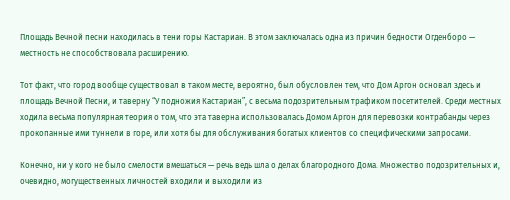Площадь Вечной песни находилась в тени горы Кастариан. В этом заключалась одна из причин бедности Огденборо — местность не способствовала расширению.

Тот факт, что город вообще существовал в таком месте, вероятно, был обусловлен тем, что Дом Аргон основал здесь и площадь Вечной Песни, и таверну “У подножия Кастариан”, с весьма подозрительным трафиком посетителей. Среди местных ходила весьма популярная теория о том, что эта таверна использовалась Домом Аргон для перевозки контрабанды через прокопанные ими туннели в горе, или хотя бы для обслуживания богатых клиентов со специфическими запросами.

Конечно, ни у кого не было смелости вмешаться — речь ведь шла о делах благородного Дома. Множество подозрительных и, очевидно, могущественных личностей входили и выходили из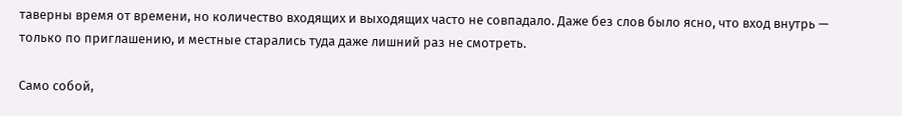таверны время от времени, но количество входящих и выходящих часто не совпадало. Даже без слов было ясно, что вход внутрь — только по приглашению, и местные старались туда даже лишний раз не смотреть.

Само собой,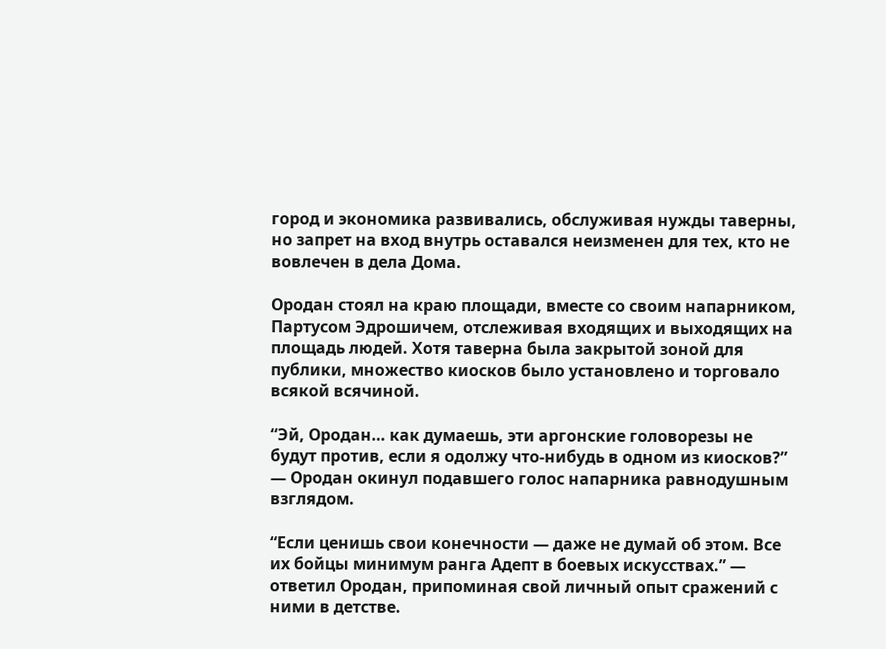город и экономика развивались, обслуживая нужды таверны, но запрет на вход внутрь оставался неизменен для тех, кто не вовлечен в дела Дома.

Ородан стоял на краю площади, вместе со своим напарником, Партусом Эдрошичем, отслеживая входящих и выходящих на площадь людей. Хотя таверна была закрытой зоной для публики, множество киосков было установлено и торговало всякой всячиной.

“Эй, Ородан… как думаешь, эти аргонские головорезы не будут против, если я одолжу что-нибудь в одном из киосков?” — Ородан окинул подавшего голос напарника равнодушным взглядом.

“Если ценишь свои конечности — даже не думай об этом. Все их бойцы минимум ранга Адепт в боевых искусствах.” — ответил Ородан, припоминая свой личный опыт сражений с ними в детстве.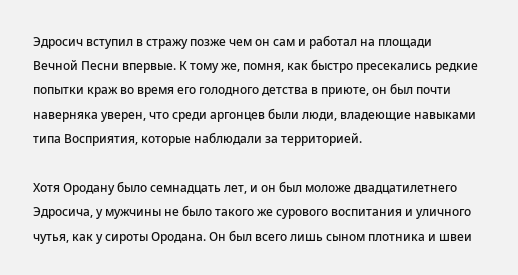Эдросич вступил в стражу позже чем он сам и работал на площади Вечной Песни впервые. К тому же, помня, как быстро пресекались редкие попытки краж во время его голодного детства в приюте, он был почти наверняка уверен, что среди аргонцев были люди, владеющие навыками типа Восприятия, которые наблюдали за территорией.

Хотя Ородану было семнадцать лет, и он был моложе двадцатилетнего Эдросича, у мужчины не было такого же сурового воспитания и уличного чутья, как у сироты Ородана. Он был всего лишь сыном плотника и швеи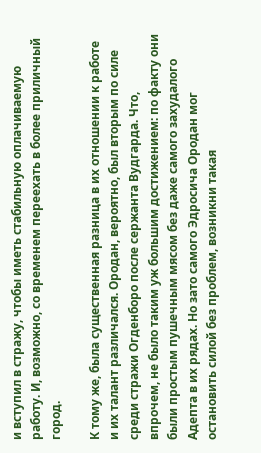и вступил в стражу, чтобы иметь стабильную оплачиваемую работу. И, возможно, со временем переехать в более приличный город.

К тому же, была существенная разница в их отношении к работе и их талант различался. Ородан, вероятно, был вторым по силе среди стражи Огденборо после сержанта Вудгарда. Что, впрочем, не было таким уж большим достижением: по факту они были простым пушечным мясом без даже самого захудалого Адепта в их рядах. Но зато самого Эдросича Ородан мог остановить силой без проблем, возникни такая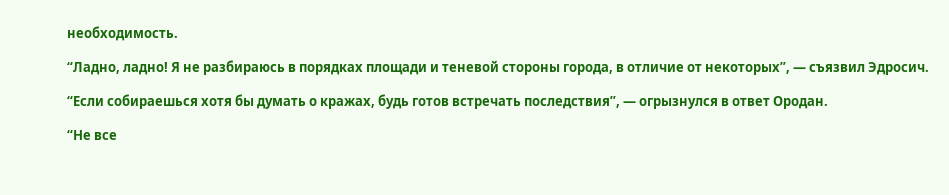необходимость.

“Ладно, ладно! Я не разбираюсь в порядках площади и теневой стороны города, в отличие от некоторых”, — съязвил Эдросич.

“Если собираешься хотя бы думать о кражах, будь готов встречать последствия”, — огрызнулся в ответ Ородан.

“Не все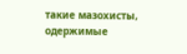такие мазохисты, одержимые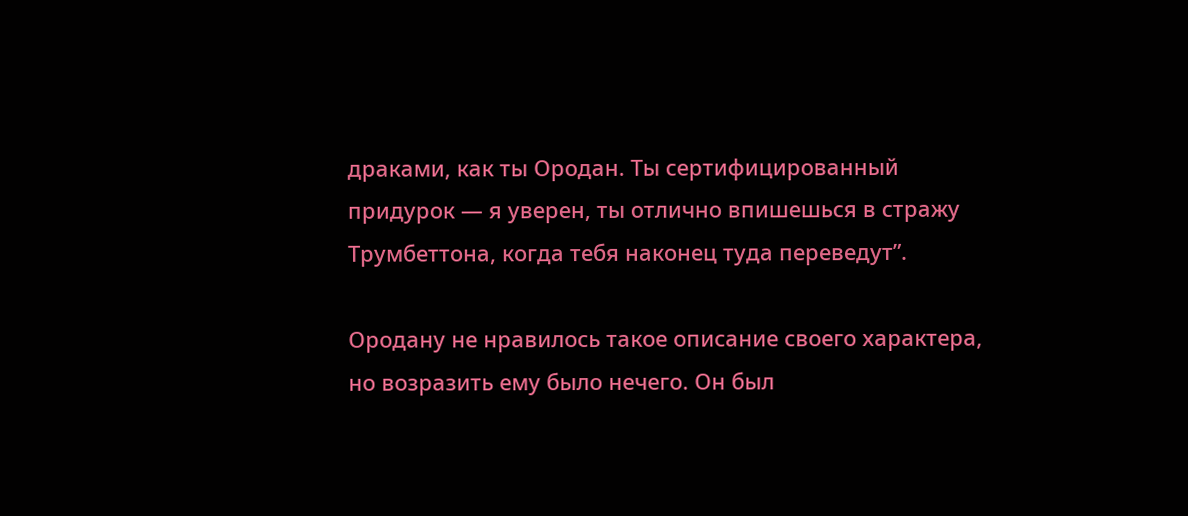драками, как ты Ородан. Ты сертифицированный придурок — я уверен, ты отлично впишешься в стражу Трумбеттона, когда тебя наконец туда переведут”.

Ородану не нравилось такое описание своего характера, но возразить ему было нечего. Он был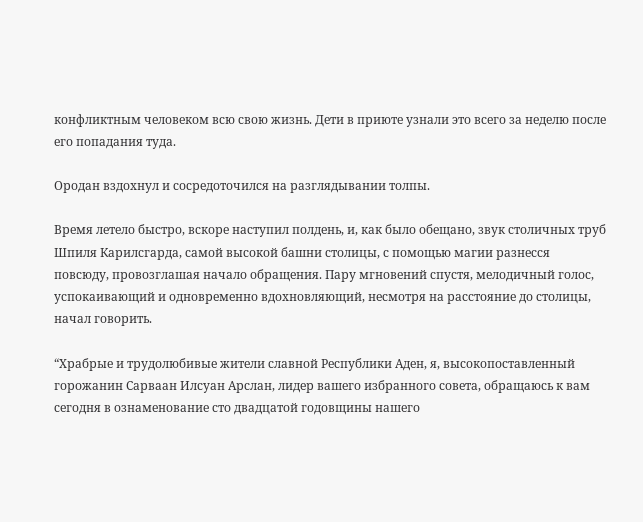конфликтным человеком всю свою жизнь. Дети в приюте узнали это всего за неделю после его попадания туда.

Ородан вздохнул и сосредоточился на разглядывании толпы.

Время летело быстро, вскоре наступил полдень, и, как было обещано, звук столичных труб Шпиля Карилсгарда, самой высокой башни столицы, с помощью магии разнесся повсюду, провозглашая начало обращения. Пару мгновений спустя, мелодичный голос, успокаивающий и одновременно вдохновляющий, несмотря на расстояние до столицы, начал говорить.

“Храбрые и трудолюбивые жители славной Республики Аден, я, высокопоставленный горожанин Сарваан Илсуан Арслан, лидер вашего избранного совета, обращаюсь к вам сегодня в ознаменование сто двадцатой годовщины нашего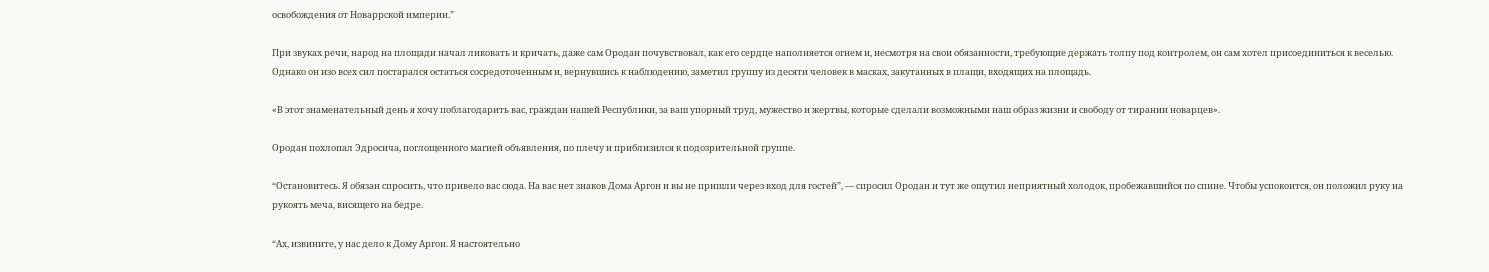освобождения от Новаррской империи.”

При звуках речи, народ на площади начал ликовать и кричать, даже сам Ородан почувствовал, как его сердце наполняется огнем и, несмотря на свои обязанности, требующие держать толпу под контролем, он сам хотел присоединиться к веселью. Однако он изо всех сил постарался остаться сосредоточенным и, вернувшись к наблюдению, заметил группу из десяти человек в масках, закутанных в плащи, входящих на площадь.

«В этот знаменательный день я хочу поблагодарить вас, граждан нашей Республики, за ваш упорный труд, мужество и жертвы, которые сделали возможными наш образ жизни и свободу от тирании новарцев».

Ородан похлопал Эдросича, поглощенного магией объявления, по плечу и приблизился к подозрительной группе.

“Остановитесь. Я обязан спросить, что привело вас сюда. На вас нет знаков Дома Аргон и вы не пришли через вход для гостей”, — спросил Ородан и тут же ощутил неприятный холодок, пробежавшийся по спине. Чтобы успокоится, он положил руку на рукоять меча, висящего на бедре.

“Ах, извините, у нас дело к Дому Аргон. Я настоятельно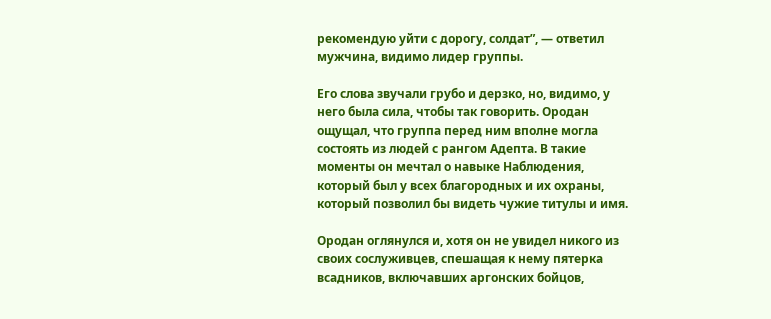рекомендую уйти с дорогу, солдат”, — ответил мужчина, видимо лидер группы.

Его слова звучали грубо и дерзко, но, видимо, у него была сила, чтобы так говорить. Ородан ощущал, что группа перед ним вполне могла состоять из людей с рангом Адепта. В такие моменты он мечтал о навыке Наблюдения, который был у всех благородных и их охраны, который позволил бы видеть чужие титулы и имя.

Ородан оглянулся и, хотя он не увидел никого из своих сослуживцев, спешащая к нему пятерка всадников, включавших аргонских бойцов,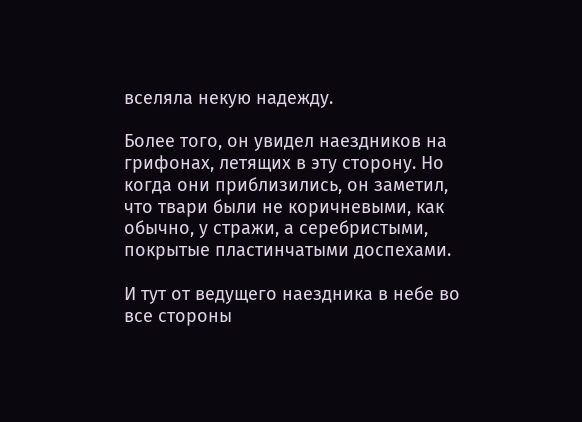вселяла некую надежду.

Более того, он увидел наездников на грифонах, летящих в эту сторону. Но когда они приблизились, он заметил, что твари были не коричневыми, как обычно, у стражи, а серебристыми, покрытые пластинчатыми доспехами.

И тут от ведущего наездника в небе во все стороны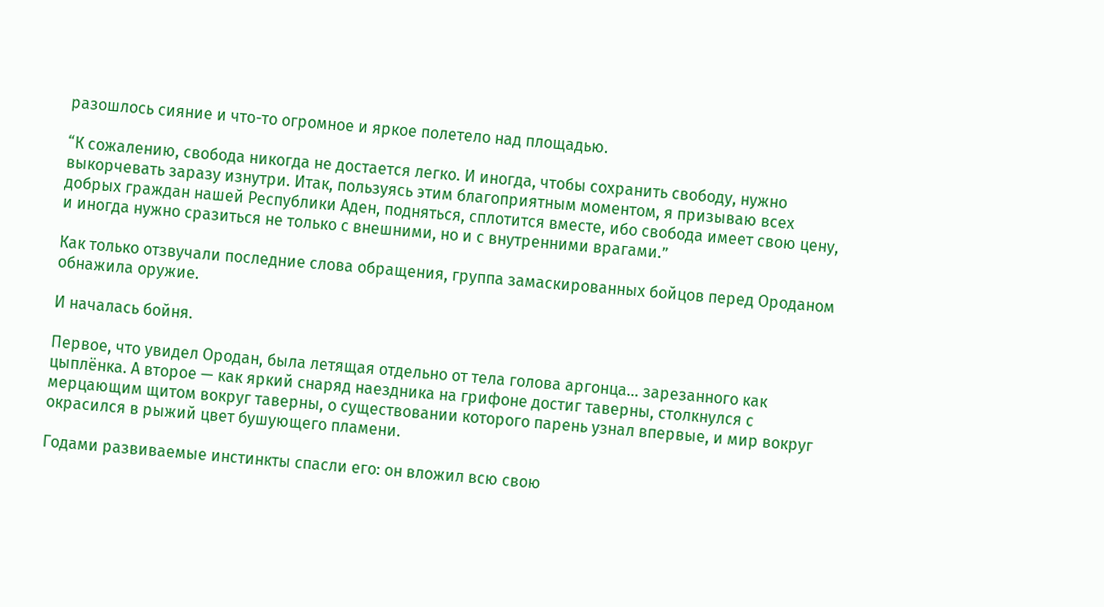разошлось сияние и что-то огромное и яркое полетело над площадью.

“К сожалению, свобода никогда не достается легко. И иногда, чтобы сохранить свободу, нужно выкорчевать заразу изнутри. Итак, пользуясь этим благоприятным моментом, я призываю всех добрых граждан нашей Республики Аден, подняться, сплотится вместе, ибо свобода имеет свою цену, и иногда нужно сразиться не только с внешними, но и с внутренними врагами.”

Как только отзвучали последние слова обращения, группа замаскированных бойцов перед Ороданом обнажила оружие.

И началась бойня.

Первое, что увидел Ородан, была летящая отдельно от тела голова аргонца… зарезанного как цыплёнка. А второе — как яркий снаряд наездника на грифоне достиг таверны, столкнулся с мерцающим щитом вокруг таверны, о существовании которого парень узнал впервые, и мир вокруг окрасился в рыжий цвет бушующего пламени.

Годами развиваемые инстинкты спасли его: он вложил всю свою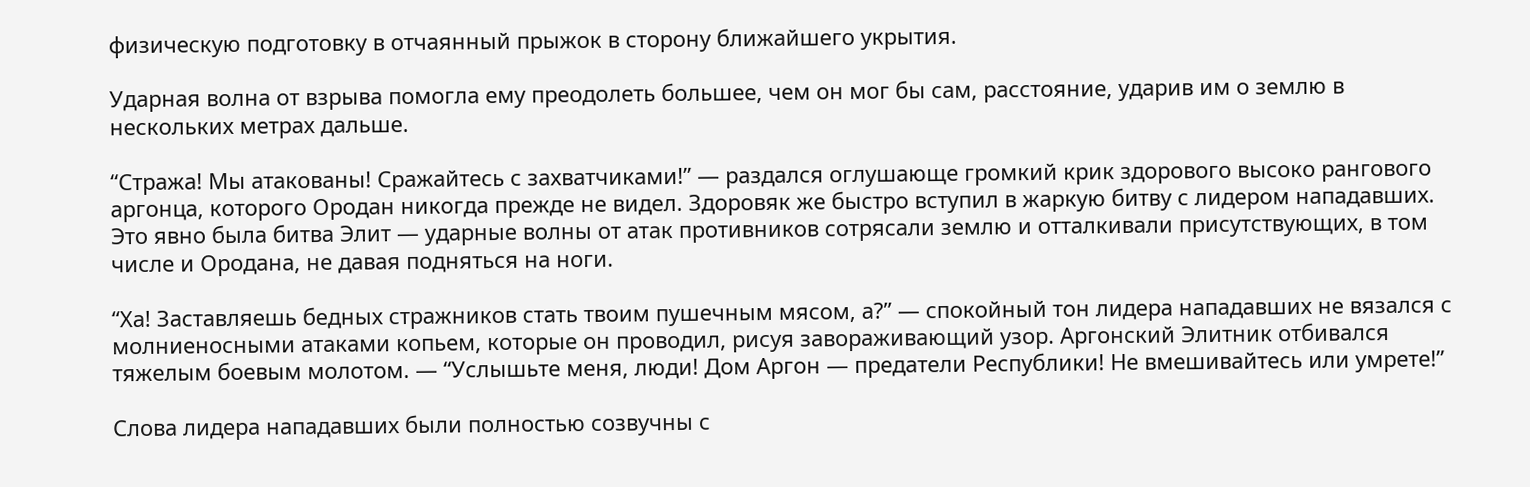физическую подготовку в отчаянный прыжок в сторону ближайшего укрытия.

Ударная волна от взрыва помогла ему преодолеть большее, чем он мог бы сам, расстояние, ударив им о землю в нескольких метрах дальше.

“Стража! Мы атакованы! Сражайтесь с захватчиками!” — раздался оглушающе громкий крик здорового высоко рангового аргонца, которого Ородан никогда прежде не видел. Здоровяк же быстро вступил в жаркую битву с лидером нападавших. Это явно была битва Элит — ударные волны от атак противников сотрясали землю и отталкивали присутствующих, в том числе и Ородана, не давая подняться на ноги.

“Ха! Заставляешь бедных стражников стать твоим пушечным мясом, а?” — спокойный тон лидера нападавших не вязался с молниеносными атаками копьем, которые он проводил, рисуя завораживающий узор. Аргонский Элитник отбивался тяжелым боевым молотом. — “Услышьте меня, люди! Дом Аргон — предатели Республики! Не вмешивайтесь или умрете!”

Слова лидера нападавших были полностью созвучны с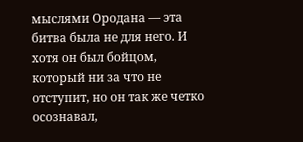мыслями Ородана — эта битва была не для него. И хотя он был бойцом, который ни за что не отступит, но он так же четко осознавал,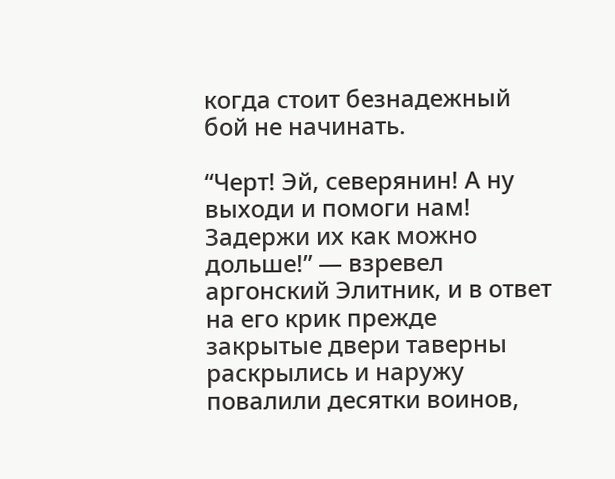когда стоит безнадежный бой не начинать.

“Черт! Эй, северянин! А ну выходи и помоги нам! Задержи их как можно дольше!” — взревел аргонский Элитник, и в ответ на его крик прежде закрытые двери таверны раскрылись и наружу повалили десятки воинов,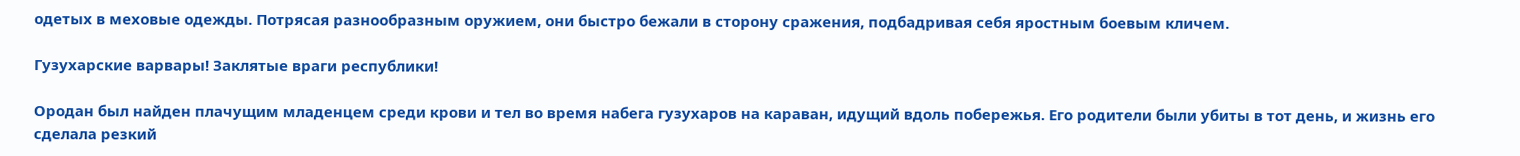одетых в меховые одежды. Потрясая разнообразным оружием, они быстро бежали в сторону сражения, подбадривая себя яростным боевым кличем.

Гузухарские варвары! Заклятые враги республики!

Ородан был найден плачущим младенцем среди крови и тел во время набега гузухаров на караван, идущий вдоль побережья. Его родители были убиты в тот день, и жизнь его сделала резкий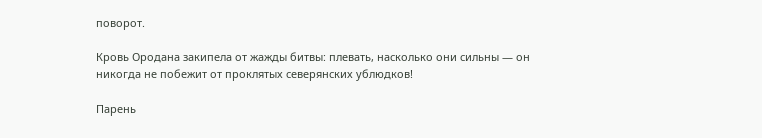поворот.

Кровь Ородана закипела от жажды битвы: плевать, насколько они сильны — он никогда не побежит от проклятых северянских ублюдков!

Парень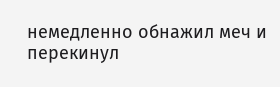немедленно обнажил меч и перекинул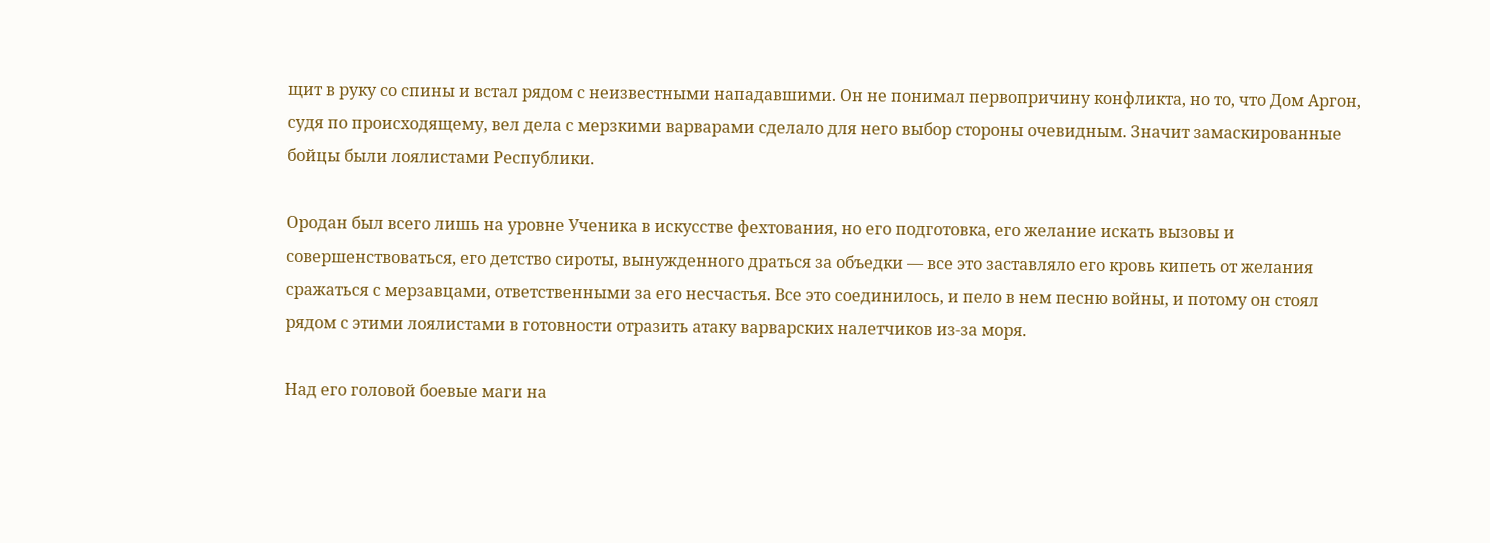щит в руку со спины и встал рядом с неизвестными нападавшими. Он не понимал первопричину конфликта, но то, что Дом Аргон, судя по происходящему, вел дела с мерзкими варварами сделало для него выбор стороны очевидным. Значит замаскированные бойцы были лоялистами Республики.

Ородан был всего лишь на уровне Ученика в искусстве фехтования, но его подготовка, его желание искать вызовы и совершенствоваться, его детство сироты, вынужденного драться за объедки — все это заставляло его кровь кипеть от желания сражаться с мерзавцами, ответственными за его несчастья. Все это соединилось, и пело в нем песню войны, и потому он стоял рядом с этими лоялистами в готовности отразить атаку варварских налетчиков из-за моря.

Над его головой боевые маги на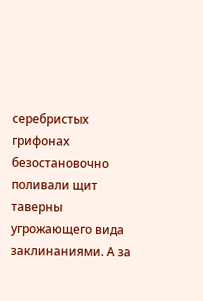серебристых грифонах безостановочно поливали щит таверны угрожающего вида заклинаниями. А за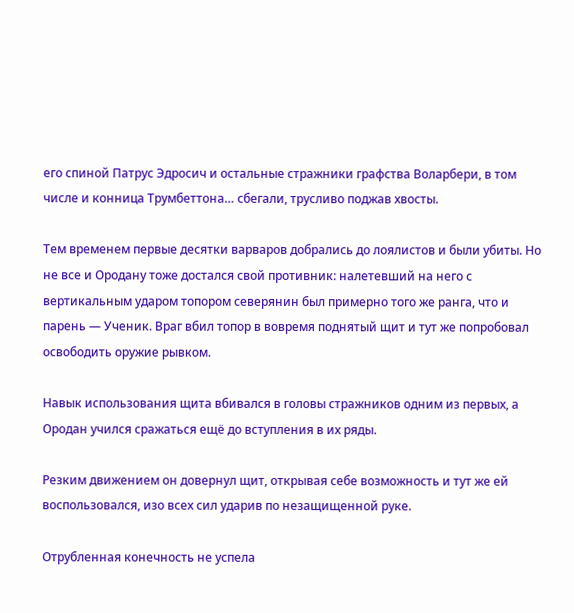его спиной Патрус Эдросич и остальные стражники графства Воларбери, в том числе и конница Трумбеттона… сбегали, трусливо поджав хвосты.

Тем временем первые десятки варваров добрались до лоялистов и были убиты. Но не все и Ородану тоже достался свой противник: налетевший на него с вертикальным ударом топором северянин был примерно того же ранга, что и парень — Ученик. Враг вбил топор в вовремя поднятый щит и тут же попробовал освободить оружие рывком.

Навык использования щита вбивался в головы стражников одним из первых, а Ородан учился сражаться ещё до вступления в их ряды.

Резким движением он довернул щит, открывая себе возможность и тут же ей воспользовался, изо всех сил ударив по незащищенной руке.

Отрубленная конечность не успела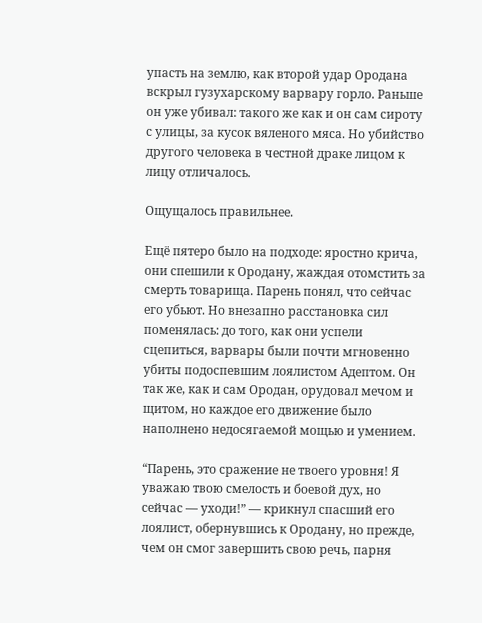упасть на землю, как второй удар Ородана вскрыл гузухарскому варвару горло. Раньше он уже убивал: такого же как и он сам сироту с улицы, за кусок вяленого мяса. Но убийство другого человека в честной драке лицом к лицу отличалось.

Ощущалось правильнее.

Ещё пятеро было на подходе: яростно крича, они спешили к Ородану, жаждая отомстить за смерть товарища. Парень понял, что сейчас его убьют. Но внезапно расстановка сил поменялась: до того, как они успели сцепиться, варвары были почти мгновенно убиты подоспевшим лоялистом Адептом. Он так же, как и сам Ородан, орудовал мечом и щитом, но каждое его движение было наполнено недосягаемой мощью и умением.

“Парень, это сражение не твоего уровня! Я уважаю твою смелость и боевой дух, но сейчас — уходи!” — крикнул спасший его лоялист, обернувшись к Ородану, но прежде, чем он смог завершить свою речь, парня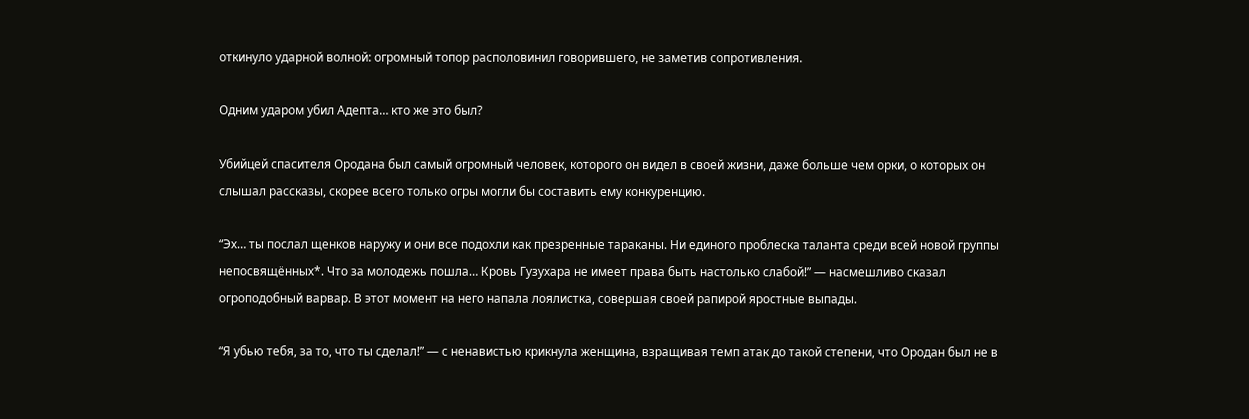откинуло ударной волной: огромный топор располовинил говорившего, не заметив сопротивления.

Одним ударом убил Адепта… кто же это был?

Убийцей спасителя Ородана был самый огромный человек, которого он видел в своей жизни, даже больше чем орки, о которых он слышал рассказы, скорее всего только огры могли бы составить ему конкуренцию.

“Эх… ты послал щенков наружу и они все подохли как презренные тараканы. Ни единого проблеска таланта среди всей новой группы непосвящённых*. Что за молодежь пошла… Кровь Гузухара не имеет права быть настолько слабой!” — насмешливо сказал огроподобный варвар. В этот момент на него напала лоялистка, совершая своей рапирой яростные выпады.

“Я убью тебя, за то, что ты сделал!” — с ненавистью крикнула женщина, взращивая темп атак до такой степени, что Ородан был не в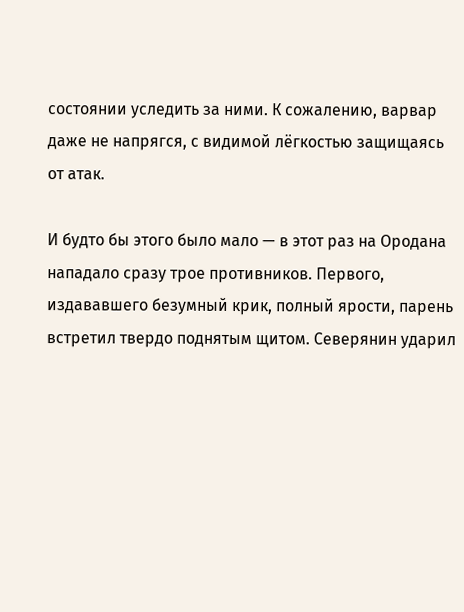состоянии уследить за ними. К сожалению, варвар даже не напрягся, с видимой лёгкостью защищаясь от атак.

И будто бы этого было мало — в этот раз на Ородана нападало сразу трое противников. Первого, издававшего безумный крик, полный ярости, парень встретил твердо поднятым щитом. Северянин ударил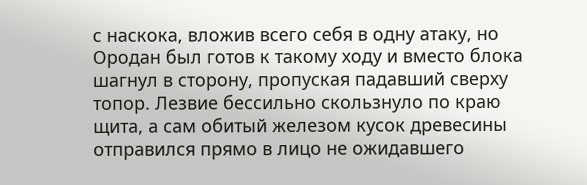с наскока, вложив всего себя в одну атаку, но Ородан был готов к такому ходу и вместо блока шагнул в сторону, пропуская падавший сверху топор. Лезвие бессильно скользнуло по краю щита, а сам обитый железом кусок древесины отправился прямо в лицо не ожидавшего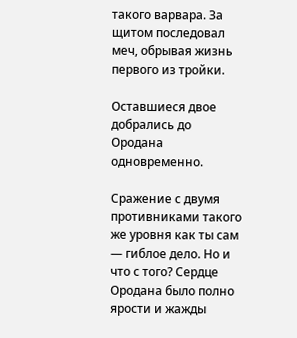такого варвара. За щитом последовал меч, обрывая жизнь первого из тройки.

Оставшиеся двое добрались до Ородана одновременно.

Сражение с двумя противниками такого же уровня как ты сам — гиблое дело. Но и что с того? Сердце Ородана было полно ярости и жажды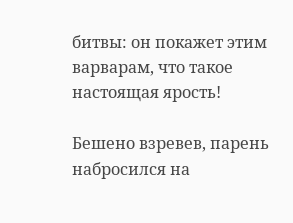битвы: он покажет этим варварам, что такое настоящая ярость!

Бешено взревев, парень набросился на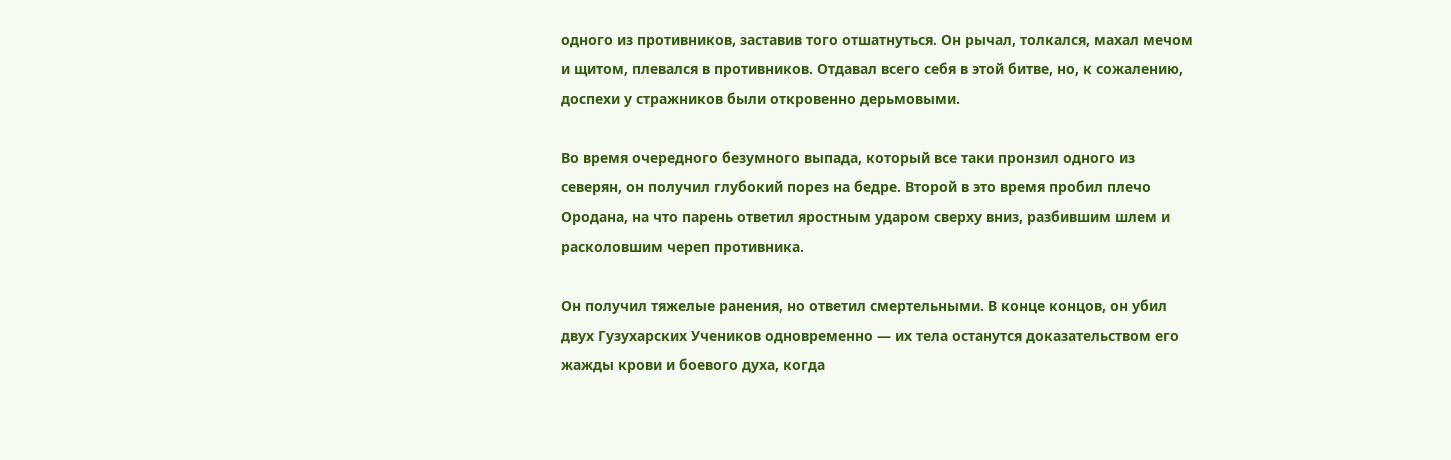одного из противников, заставив того отшатнуться. Он рычал, толкался, махал мечом и щитом, плевался в противников. Отдавал всего себя в этой битве, но, к сожалению, доспехи у стражников были откровенно дерьмовыми.

Во время очередного безумного выпада, который все таки пронзил одного из северян, он получил глубокий порез на бедре. Второй в это время пробил плечо Ородана, на что парень ответил яростным ударом сверху вниз, разбившим шлем и расколовшим череп противника.

Он получил тяжелые ранения, но ответил смертельными. В конце концов, он убил двух Гузухарских Учеников одновременно — их тела останутся доказательством его жажды крови и боевого духа, когда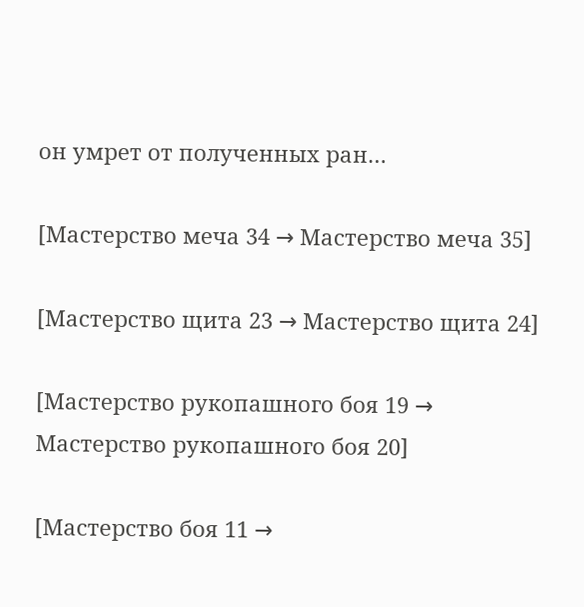он умрет от полученных ран…

[Мастерство меча 34 → Мастерство меча 35]

[Мастерство щита 23 → Мастерство щита 24]

[Мастерство рукопашного боя 19 → Мастерство рукопашного боя 20]

[Мастерство боя 11 →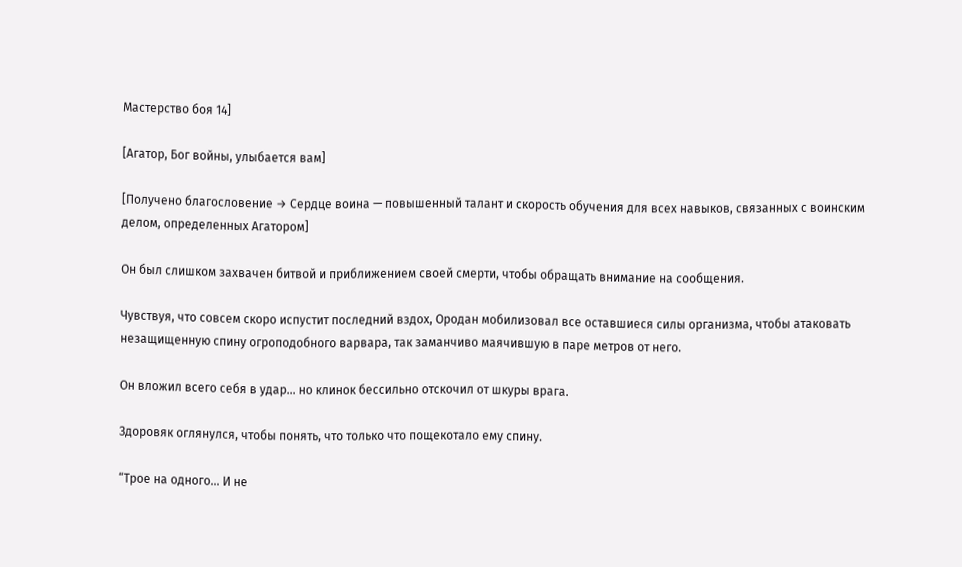Мастерство боя 14]

[Агатор, Бог войны, улыбается вам]

[Получено благословение → Сердце воина — повышенный талант и скорость обучения для всех навыков, связанных с воинским делом, определенных Агатором]

Он был слишком захвачен битвой и приближением своей смерти, чтобы обращать внимание на сообщения.

Чувствуя, что совсем скоро испустит последний вздох, Ородан мобилизовал все оставшиеся силы организма, чтобы атаковать незащищенную спину огроподобного варвара, так заманчиво маячившую в паре метров от него.

Он вложил всего себя в удар… но клинок бессильно отскочил от шкуры врага.

Здоровяк оглянулся, чтобы понять, что только что пощекотало ему спину.

“Трое на одного… И не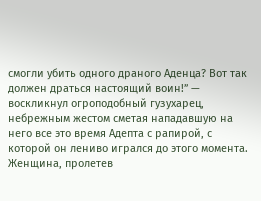смогли убить одного драного Аденца? Вот так должен драться настоящий воин!” — воскликнул огроподобный гузухарец, небрежным жестом сметая нападавшую на него все это время Адепта с рапирой, с которой он лениво игрался до этого момента. Женщина, пролетев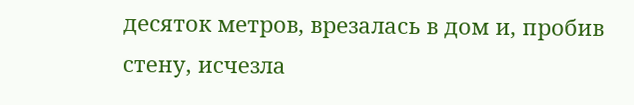десяток метров, врезалась в дом и, пробив стену, исчезла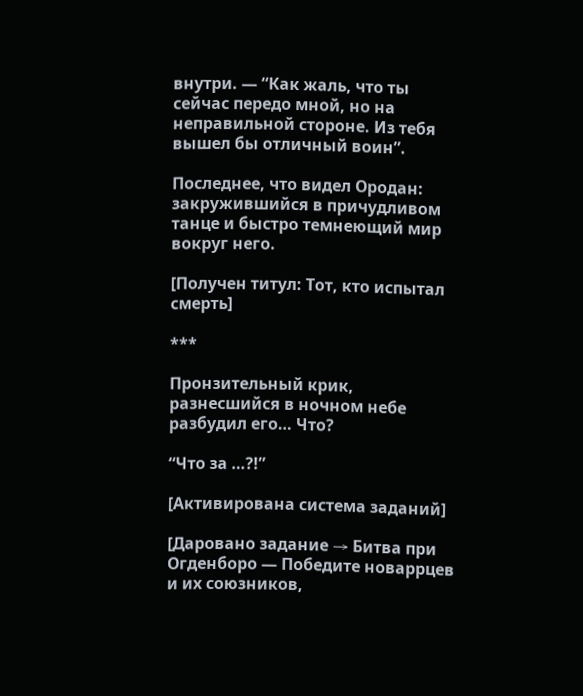внутри. — “Как жаль, что ты сейчас передо мной, но на неправильной стороне. Из тебя вышел бы отличный воин”.

Последнее, что видел Ородан: закружившийся в причудливом танце и быстро темнеющий мир вокруг него.

[Получен титул: Тот, кто испытал смерть]

***

Пронзительный крик, разнесшийся в ночном небе разбудил его… Что?

“Что за …?!”

[Активирована система заданий]

[Даровано задание → Битва при Огденборо — Победите новаррцев и их союзников,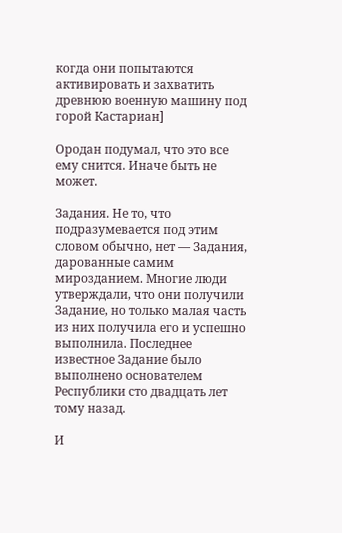когда они попытаются активировать и захватить древнюю военную машину под горой Кастариан]

Ородан подумал, что это все ему снится. Иначе быть не может.

Задания. Не то, что подразумевается под этим словом обычно, нет — Задания, дарованные самим мирозданием. Многие люди утверждали, что они получили Задание, но только малая часть из них получила его и успешно выполнила. Последнее известное Задание было выполнено основателем Республики сто двадцать лет тому назад.

И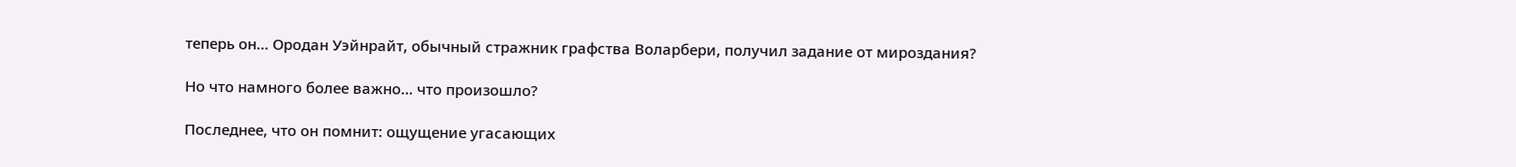теперь он… Ородан Уэйнрайт, обычный стражник графства Воларбери, получил задание от мироздания?

Но что намного более важно… что произошло?

Последнее, что он помнит: ощущение угасающих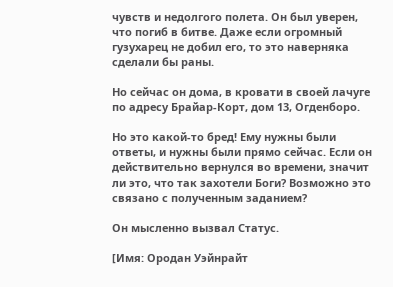чувств и недолгого полета. Он был уверен, что погиб в битве. Даже если огромный гузухарец не добил его, то это наверняка сделали бы раны.

Но сейчас он дома, в кровати в своей лачуге по адресу Брайар-Корт, дом 13, Огденборо.

Но это какой-то бред! Ему нужны были ответы, и нужны были прямо сейчас. Если он действительно вернулся во времени, значит ли это, что так захотели Боги? Возможно это связано с полученным заданием?

Он мысленно вызвал Статус.

[Имя: Ородан Уэйнрайт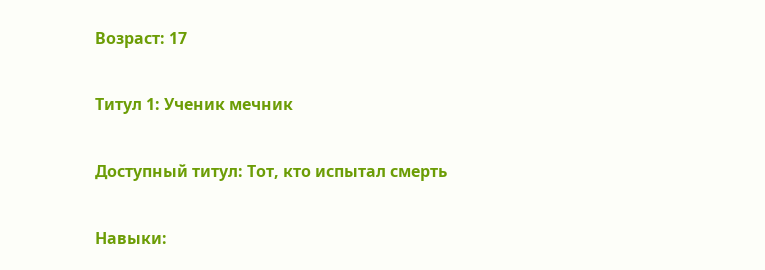Возраст: 17

Титул 1: Ученик мечник

Доступный титул: Тот, кто испытал смерть

Навыки: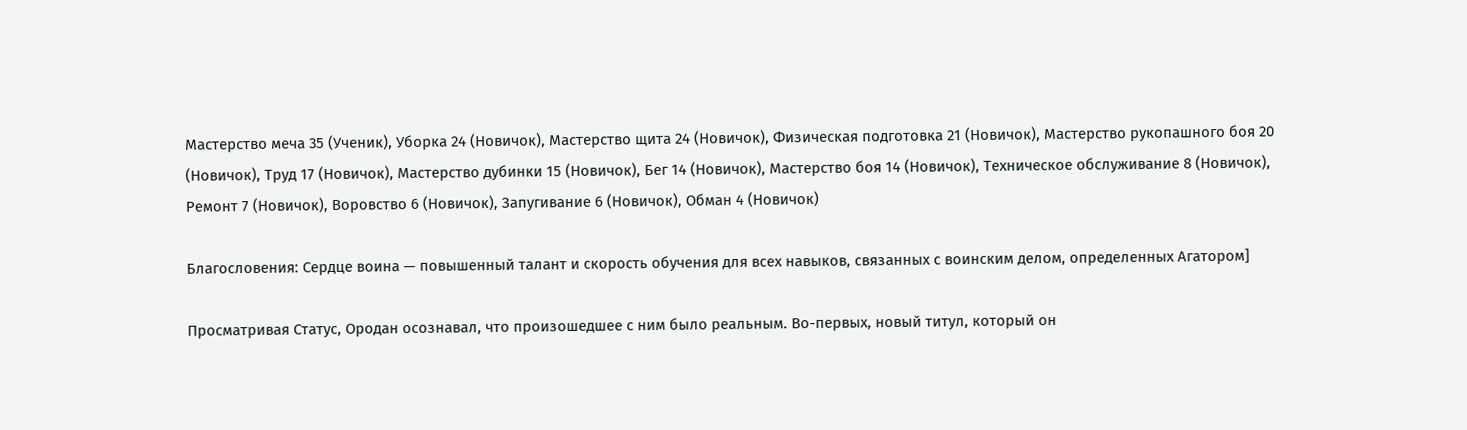Мастерство меча 35 (Ученик), Уборка 24 (Новичок), Мастерство щита 24 (Новичок), Физическая подготовка 21 (Новичок), Мастерство рукопашного боя 20 (Новичок), Труд 17 (Новичок), Мастерство дубинки 15 (Новичок), Бег 14 (Новичок), Мастерство боя 14 (Новичок), Техническое обслуживание 8 (Новичок), Ремонт 7 (Новичок), Воровство 6 (Новичок), Запугивание 6 (Новичок), Обман 4 (Новичок)

Благословения: Сердце воина — повышенный талант и скорость обучения для всех навыков, связанных с воинским делом, определенных Агатором]

Просматривая Статус, Ородан осознавал, что произошедшее с ним было реальным. Во-первых, новый титул, который он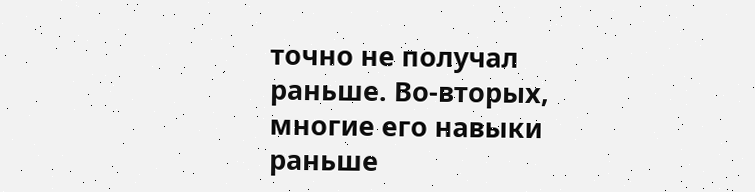точно не получал раньше. Во-вторых, многие его навыки раньше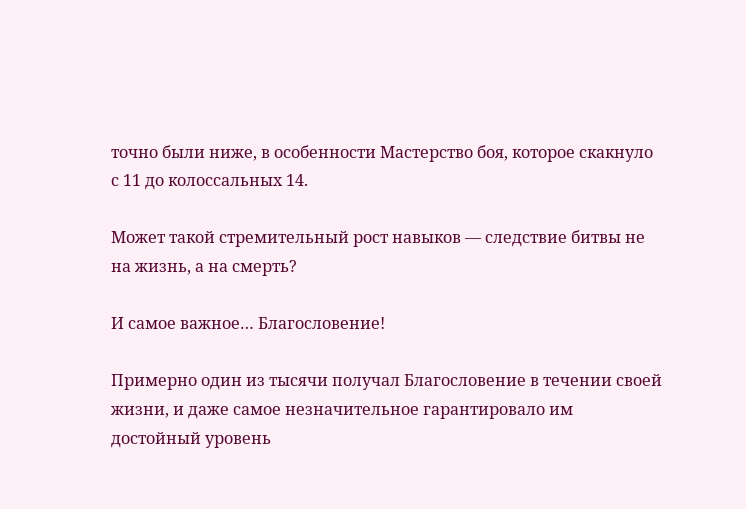точно были ниже, в особенности Мастерство боя, которое скакнуло с 11 до колоссальных 14.

Может такой стремительный рост навыков — следствие битвы не на жизнь, а на смерть?

И самое важное… Благословение!

Примерно один из тысячи получал Благословение в течении своей жизни, и даже самое незначительное гарантировало им достойный уровень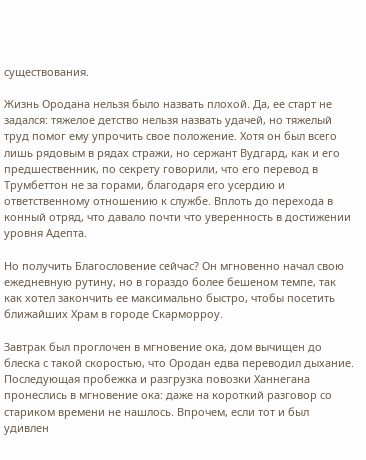существования.

Жизнь Ородана нельзя было назвать плохой. Да, ее старт не задался: тяжелое детство нельзя назвать удачей, но тяжелый труд помог ему упрочить свое положение. Хотя он был всего лишь рядовым в рядах стражи, но сержант Вудгард, как и его предшественник, по секрету говорили, что его перевод в Трумбеттон не за горами, благодаря его усердию и ответственному отношению к службе. Вплоть до перехода в конный отряд, что давало почти что уверенность в достижении уровня Адепта.

Но получить Благословение сейчас? Он мгновенно начал свою ежедневную рутину, но в гораздо более бешеном темпе, так как хотел закончить ее максимально быстро, чтобы посетить ближайших Храм в городе Скарморроу.

Завтрак был проглочен в мгновение ока, дом вычищен до блеска с такой скоростью, что Ородан едва переводил дыхание. Последующая пробежка и разгрузка повозки Ханнегана пронеслись в мгновение ока: даже на короткий разговор со стариком времени не нашлось. Впрочем, если тот и был удивлен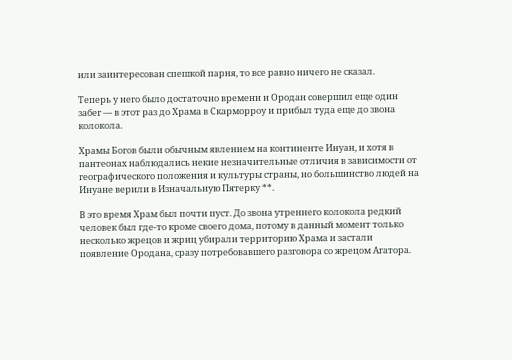или заинтересован спешкой парня, то все равно ничего не сказал.

Теперь у него было достаточно времени и Ородан совершил еще один забег — в этот раз до Храма в Скарморроу и прибыл туда еще до звона колокола.

Храмы Богов были обычным явлением на континенте Инуан, и хотя в пантеонах наблюдались некие незначительные отличия в зависимости от географического положения и культуры страны, но большинство людей на Инуане верили в Изначальную Пятерку **.

В это время Храм был почти пуст. До звона утреннего колокола редкий человек был где-то кроме своего дома, потому в данный момент только несколько жрецов и жриц убирали территорию Храма и застали появление Ородана, сразу потребовавшего разговора со жрецом Агатора.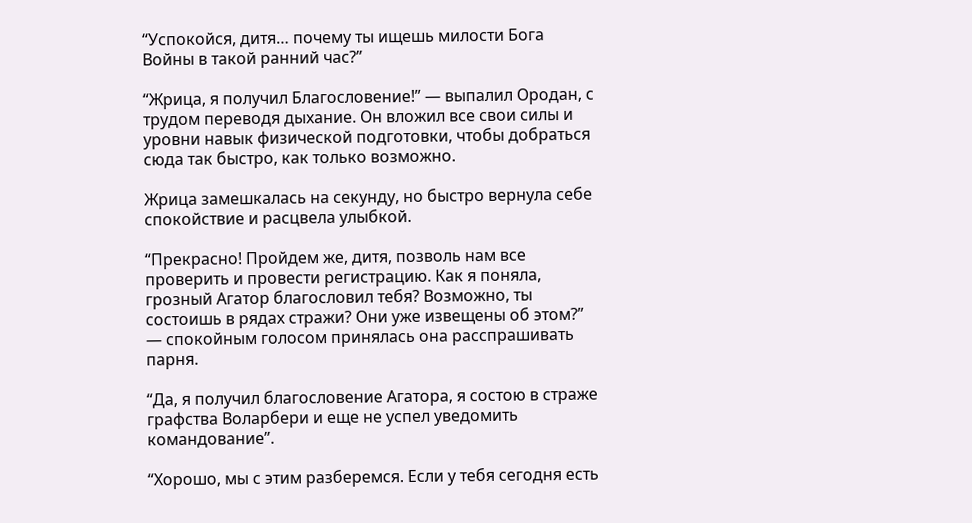“Успокойся, дитя… почему ты ищешь милости Бога Войны в такой ранний час?”

“Жрица, я получил Благословение!” — выпалил Ородан, с трудом переводя дыхание. Он вложил все свои силы и уровни навык физической подготовки, чтобы добраться сюда так быстро, как только возможно.

Жрица замешкалась на секунду, но быстро вернула себе спокойствие и расцвела улыбкой.

“Прекрасно! Пройдем же, дитя, позволь нам все проверить и провести регистрацию. Как я поняла, грозный Агатор благословил тебя? Возможно, ты состоишь в рядах стражи? Они уже извещены об этом?” — спокойным голосом принялась она расспрашивать парня.

“Да, я получил благословение Агатора, я состою в страже графства Воларбери и еще не успел уведомить командование”.

“Хорошо, мы с этим разберемся. Если у тебя сегодня есть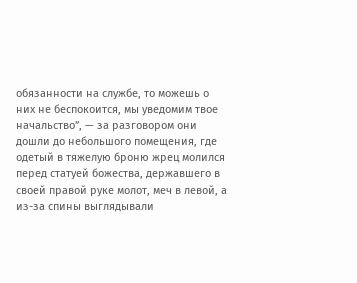обязанности на службе, то можешь о них не беспокоится, мы уведомим твое начальство”, — за разговором они дошли до небольшого помещения, где одетый в тяжелую броню жрец молился перед статуей божества, державшего в своей правой руке молот, меч в левой, а из-за спины выглядывали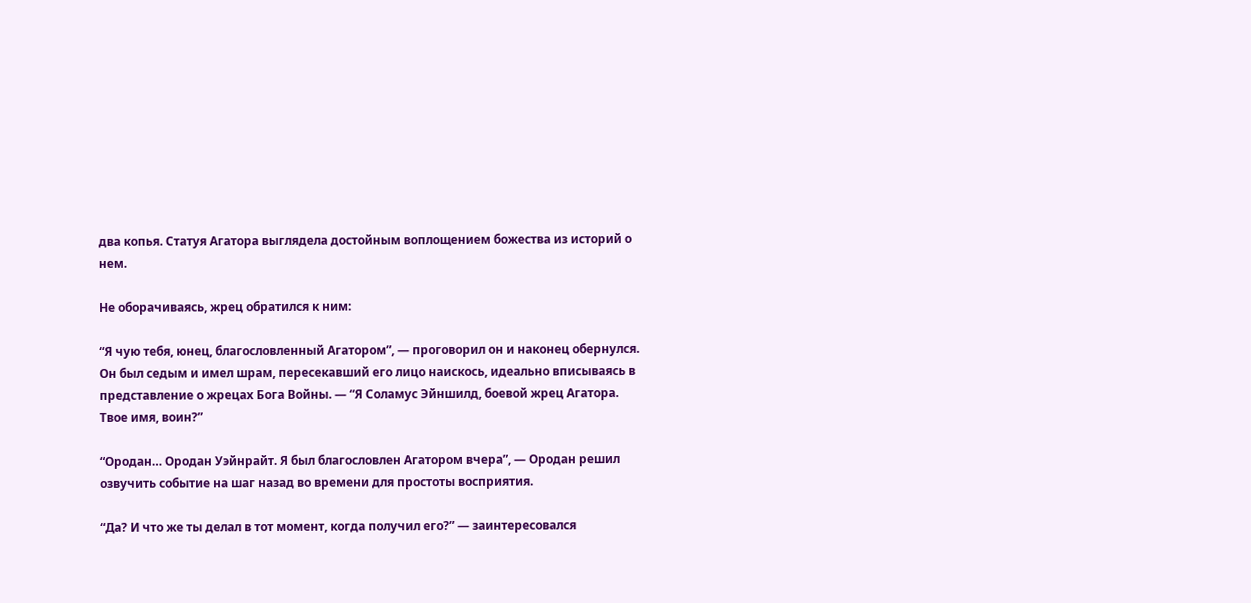два копья. Статуя Агатора выглядела достойным воплощением божества из историй о нем.

Не оборачиваясь, жрец обратился к ним:

“Я чую тебя, юнец, благословленный Агатором”, — проговорил он и наконец обернулся. Он был седым и имел шрам, пересекавший его лицо наискось, идеально вписываясь в представление о жрецах Бога Войны. — “Я Соламус Эйншилд, боевой жрец Агатора. Твое имя, воин?”

“Ородан… Ородан Уэйнрайт. Я был благословлен Агатором вчера”, — Ородан решил озвучить событие на шаг назад во времени для простоты восприятия.

“Да? И что же ты делал в тот момент, когда получил его?” — заинтересовался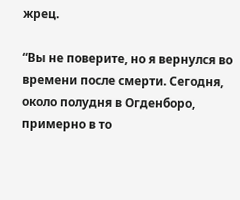жрец.

“Вы не поверите, но я вернулся во времени после смерти. Сегодня, около полудня в Огденборо, примерно в то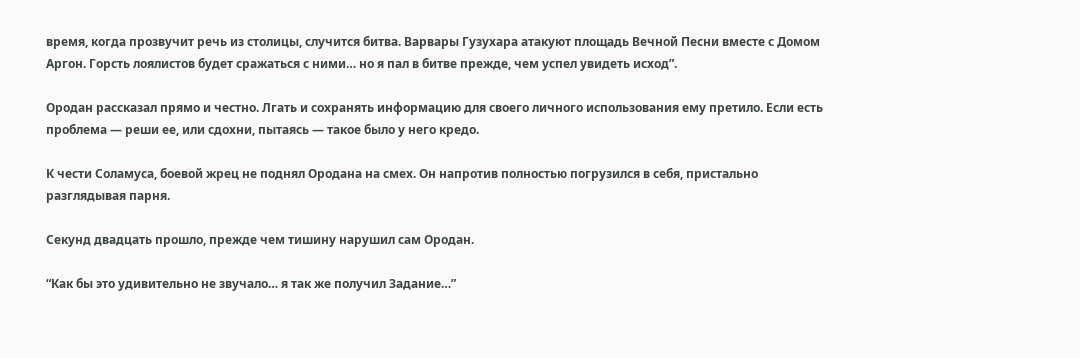время, когда прозвучит речь из столицы, случится битва. Варвары Гузухара атакуют площадь Вечной Песни вместе с Домом Аргон. Горсть лоялистов будет сражаться с ними… но я пал в битве прежде, чем успел увидеть исход”.

Ородан рассказал прямо и честно. Лгать и сохранять информацию для своего личного использования ему претило. Если есть проблема — реши ее, или сдохни, пытаясь — такое было у него кредо.

К чести Соламуса, боевой жрец не поднял Ородана на смех. Он напротив полностью погрузился в себя, пристально разглядывая парня.

Секунд двадцать прошло, прежде чем тишину нарушил сам Ородан.

“Как бы это удивительно не звучало… я так же получил Задание…”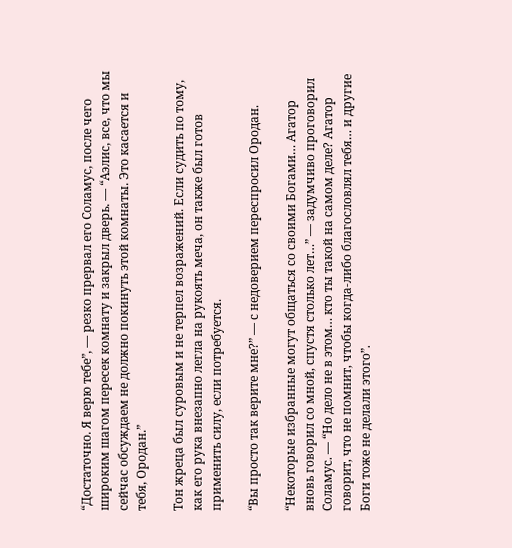“Достаточно. Я верю тебе”, — резко прервал его Соламус, после чего широким шагом пересек комнату и закрыл дверь. — “Аэлис, все, что мы сейчас обсуждаем не должно покинуть этой комнаты. Это касается и тебя, Ородан.”

Тон жреца был суровым и не терпел возражений. Если судить по тому, как его рука внезапно легла на рукоять меча, он также был готов применить силу, если потребуется.

“Вы просто так верите мне?” — с недоверием переспросил Ородан.

“Некоторые избранные могут общаться со своими Богами… Агатор вновь говорил со мной, спустя столько лет…” — задумчиво проговорил Соламус. — “Но дело не в этом… кто ты такой на самом деле? Агатор говорит, что не помнит, чтобы когда-либо благословлял тебя… и другие Боги тоже не делали этого”.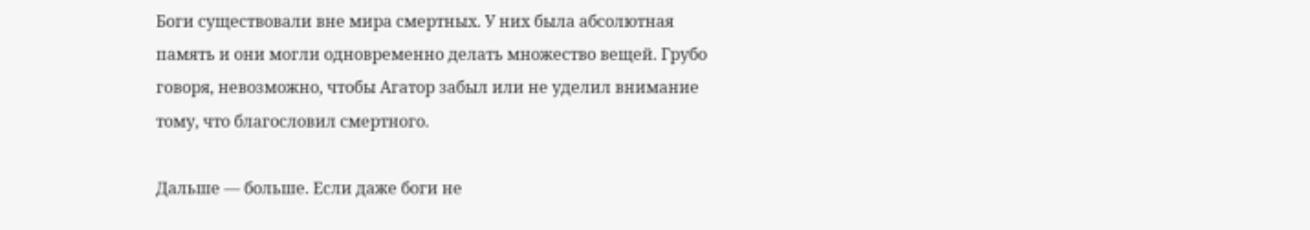Боги существовали вне мира смертных. У них была абсолютная память и они могли одновременно делать множество вещей. Грубо говоря, невозможно, чтобы Агатор забыл или не уделил внимание тому, что благословил смертного.

Дальше — больше. Если даже боги не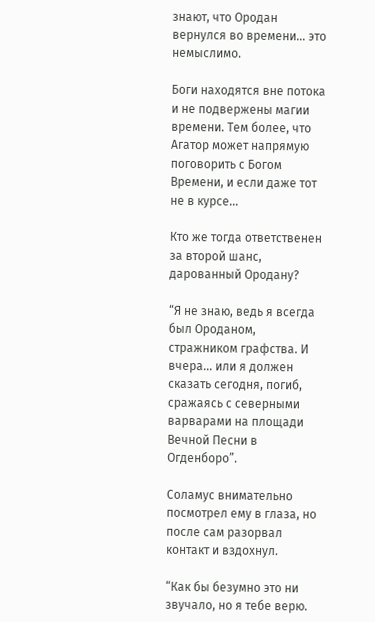знают, что Ородан вернулся во времени… это немыслимо.

Боги находятся вне потока и не подвержены магии времени. Тем более, что Агатор может напрямую поговорить с Богом Времени, и если даже тот не в курсе…

Кто же тогда ответственен за второй шанс, дарованный Ородану?

“Я не знаю, ведь я всегда был Ороданом, стражником графства. И вчера... или я должен сказать сегодня, погиб, сражаясь с северными варварами на площади Вечной Песни в Огденборо”.

Соламус внимательно посмотрел ему в глаза, но после сам разорвал контакт и вздохнул.

“Как бы безумно это ни звучало, но я тебе верю.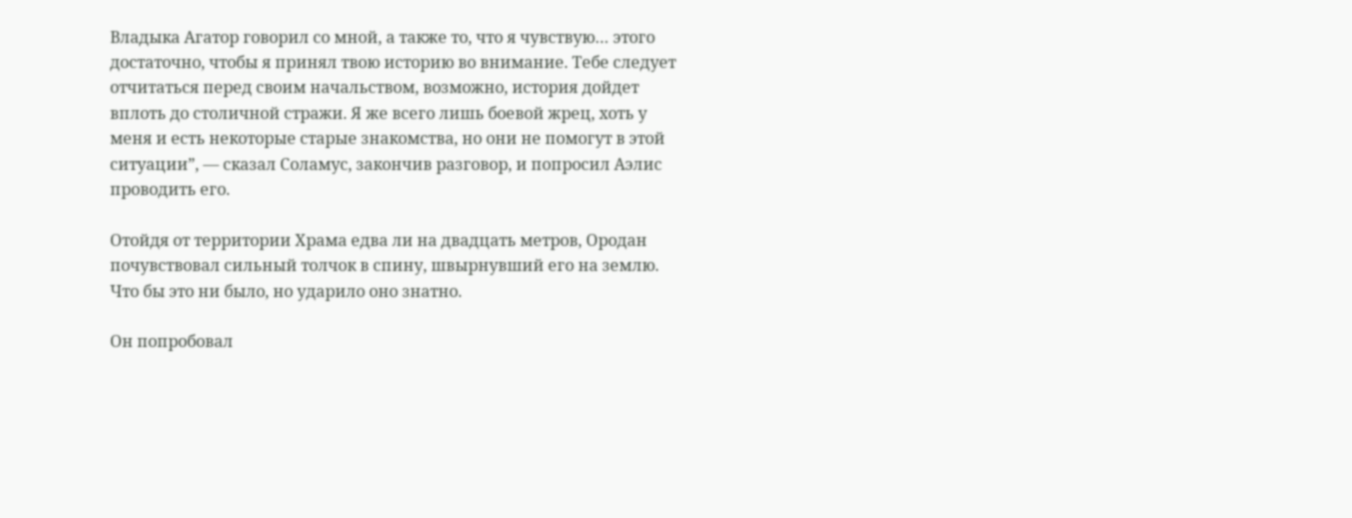Владыка Агатор говорил со мной, а также то, что я чувствую… этого достаточно, чтобы я принял твою историю во внимание. Тебе следует отчитаться перед своим начальством, возможно, история дойдет вплоть до столичной стражи. Я же всего лишь боевой жрец, хоть у меня и есть некоторые старые знакомства, но они не помогут в этой ситуации”, — сказал Соламус, закончив разговор, и попросил Аэлис проводить его.

Отойдя от территории Храма едва ли на двадцать метров, Ородан почувствовал сильный толчок в спину, швырнувший его на землю. Что бы это ни было, но ударило оно знатно.

Он попробовал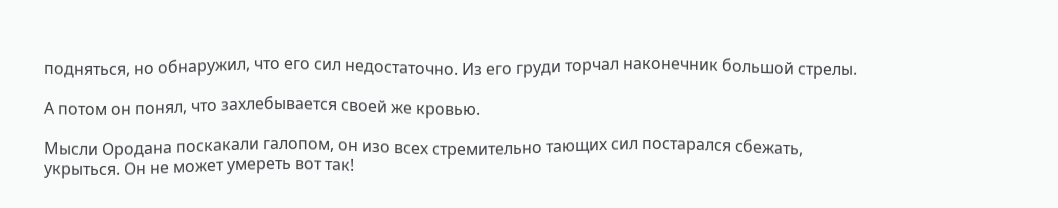подняться, но обнаружил, что его сил недостаточно. Из его груди торчал наконечник большой стрелы.

А потом он понял, что захлебывается своей же кровью.

Мысли Ородана поскакали галопом, он изо всех стремительно тающих сил постарался сбежать, укрыться. Он не может умереть вот так!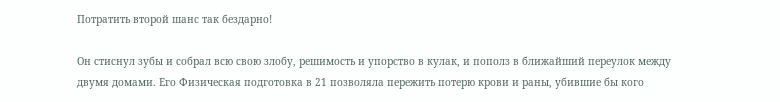Потратить второй шанс так бездарно!

Он стиснул зубы и собрал всю свою злобу, решимость и упорство в кулак, и пополз в ближайший переулок между двумя домами. Его Физическая подготовка в 21 позволяла пережить потерю крови и раны, убившие бы кого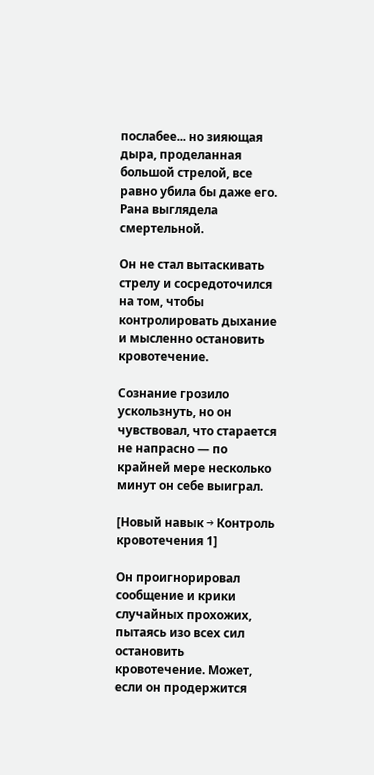послабее... но зияющая дыра, проделанная большой стрелой, все равно убила бы даже его. Рана выглядела смертельной.

Он не стал вытаскивать стрелу и сосредоточился на том, чтобы контролировать дыхание и мысленно остановить кровотечение.

Сознание грозило ускользнуть, но он чувствовал, что старается не напрасно — по крайней мере несколько минут он себе выиграл.

[Новый навык → Контроль кровотечения 1]

Он проигнорировал сообщение и крики случайных прохожих, пытаясь изо всех сил остановить кровотечение. Может, если он продержится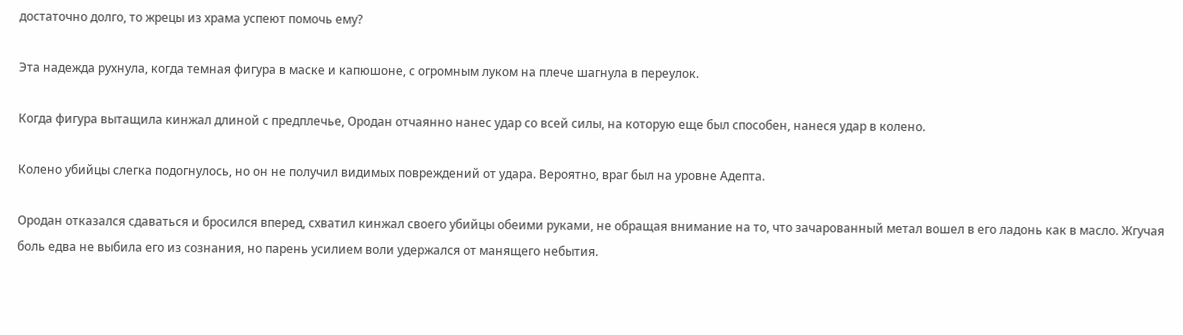достаточно долго, то жрецы из храма успеют помочь ему?

Эта надежда рухнула, когда темная фигура в маске и капюшоне, с огромным луком на плече шагнула в переулок.

Когда фигура вытащила кинжал длиной с предплечье, Ородан отчаянно нанес удар со всей силы, на которую еще был способен, нанеся удар в колено.

Колено убийцы слегка подогнулось, но он не получил видимых повреждений от удара. Вероятно, враг был на уровне Адепта.

Ородан отказался сдаваться и бросился вперед, схватил кинжал своего убийцы обеими руками, не обращая внимание на то, что зачарованный метал вошел в его ладонь как в масло. Жгучая боль едва не выбила его из сознания, но парень усилием воли удержался от манящего небытия.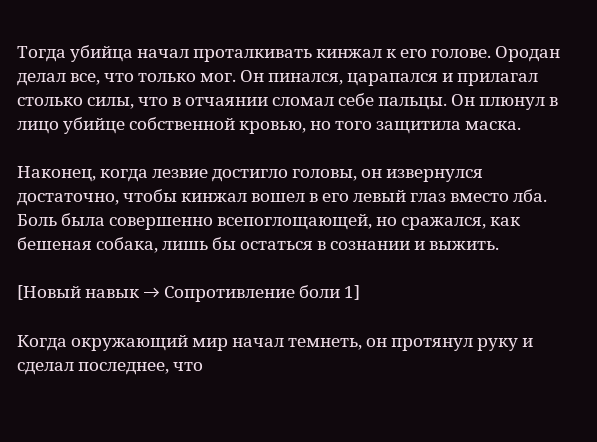Тогда убийца начал проталкивать кинжал к его голове. Ородан делал все, что только мог. Он пинался, царапался и прилагал столько силы, что в отчаянии сломал себе пальцы. Он плюнул в лицо убийце собственной кровью, но того защитила маска.

Наконец, когда лезвие достигло головы, он извернулся достаточно, чтобы кинжал вошел в его левый глаз вместо лба. Боль была совершенно всепоглощающей, но сражался, как бешеная собака, лишь бы остаться в сознании и выжить.

[Новый навык → Сопротивление боли 1]

Когда окружающий мир начал темнеть, он протянул руку и сделал последнее, что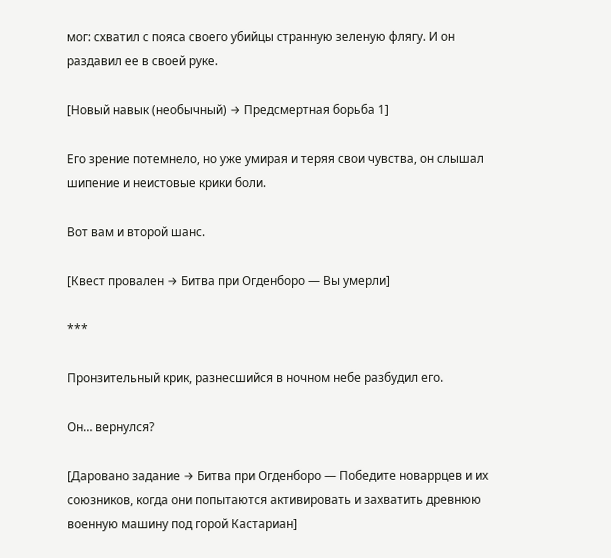мог: схватил с пояса своего убийцы странную зеленую флягу. И он раздавил ее в своей руке.

[Новый навык (необычный) → Предсмертная борьба 1]

Его зрение потемнело, но уже умирая и теряя свои чувства, он слышал шипение и неистовые крики боли.

Вот вам и второй шанс.

[Квест провален → Битва при Огденборо — Вы умерли]

***

Пронзительный крик, разнесшийся в ночном небе разбудил его.

Он… вернулся?

[Даровано задание → Битва при Огденборо — Победите новаррцев и их союзников, когда они попытаются активировать и захватить древнюю военную машину под горой Кастариан]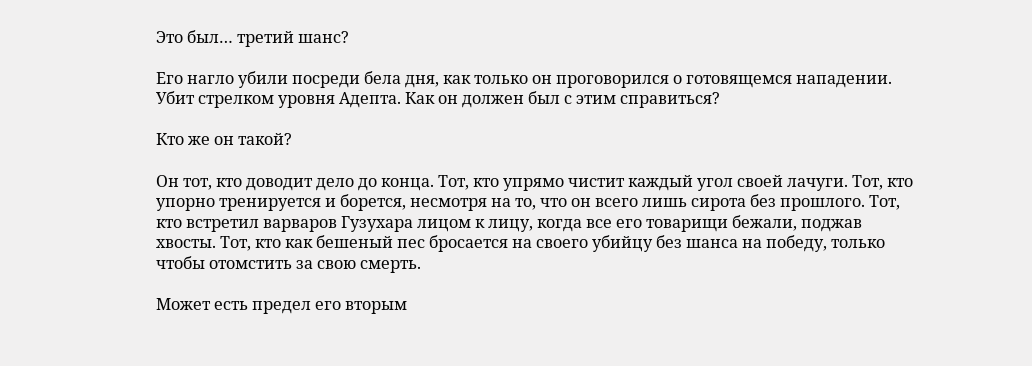Это был… третий шанс?

Его нагло убили посреди бела дня, как только он проговорился о готовящемся нападении. Убит стрелком уровня Адепта. Как он должен был с этим справиться?

Кто же он такой?

Он тот, кто доводит дело до конца. Тот, кто упрямо чистит каждый угол своей лачуги. Тот, кто упорно тренируется и борется, несмотря на то, что он всего лишь сирота без прошлого. Тот, кто встретил варваров Гузухара лицом к лицу, когда все его товарищи бежали, поджав хвосты. Тот, кто как бешеный пес бросается на своего убийцу без шанса на победу, только чтобы отомстить за свою смерть.

Может есть предел его вторым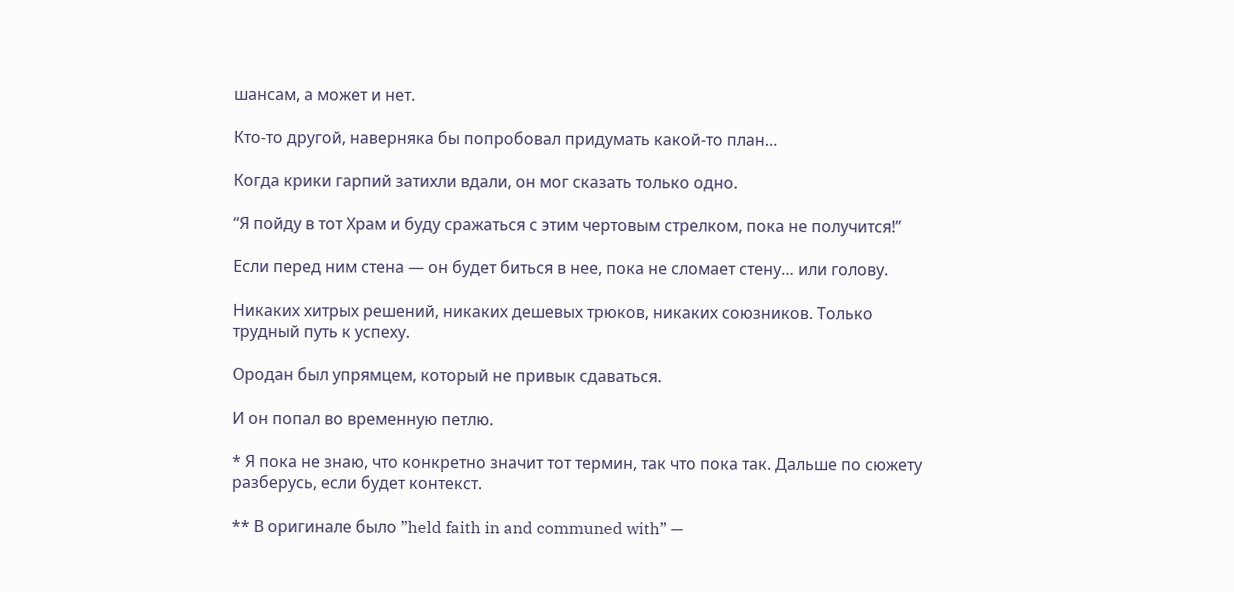шансам, а может и нет.

Кто-то другой, наверняка бы попробовал придумать какой-то план…

Когда крики гарпий затихли вдали, он мог сказать только одно.

“Я пойду в тот Храм и буду сражаться с этим чертовым стрелком, пока не получится!”

Если перед ним стена — он будет биться в нее, пока не сломает стену… или голову.

Никаких хитрых решений, никаких дешевых трюков, никаких союзников. Только трудный путь к успеху.

Ородан был упрямцем, который не привык сдаваться.

И он попал во временную петлю.

* Я пока не знаю, что конкретно значит тот термин, так что пока так. Дальше по сюжету разберусь, если будет контекст.

** В оригинале было ”held faith in and communed with” —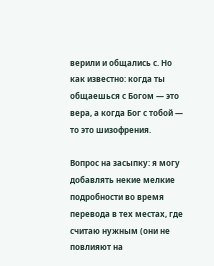верили и общались с. Но как известно: когда ты общаешься с Богом — это вера, а когда Бог с тобой — то это шизофрения.

Вопрос на засыпку: я могу добавлять некие мелкие подробности во время перевода в тех местах, где считаю нужным (они не повлияют на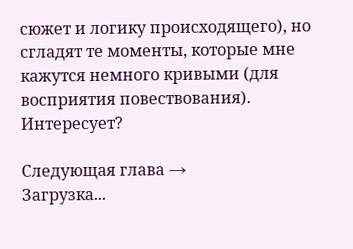сюжет и логику происходящего), но сгладят те моменты, которые мне кажутся немного кривыми (для восприятия повествования). Интересует?

Следующая глава →
Загрузка...